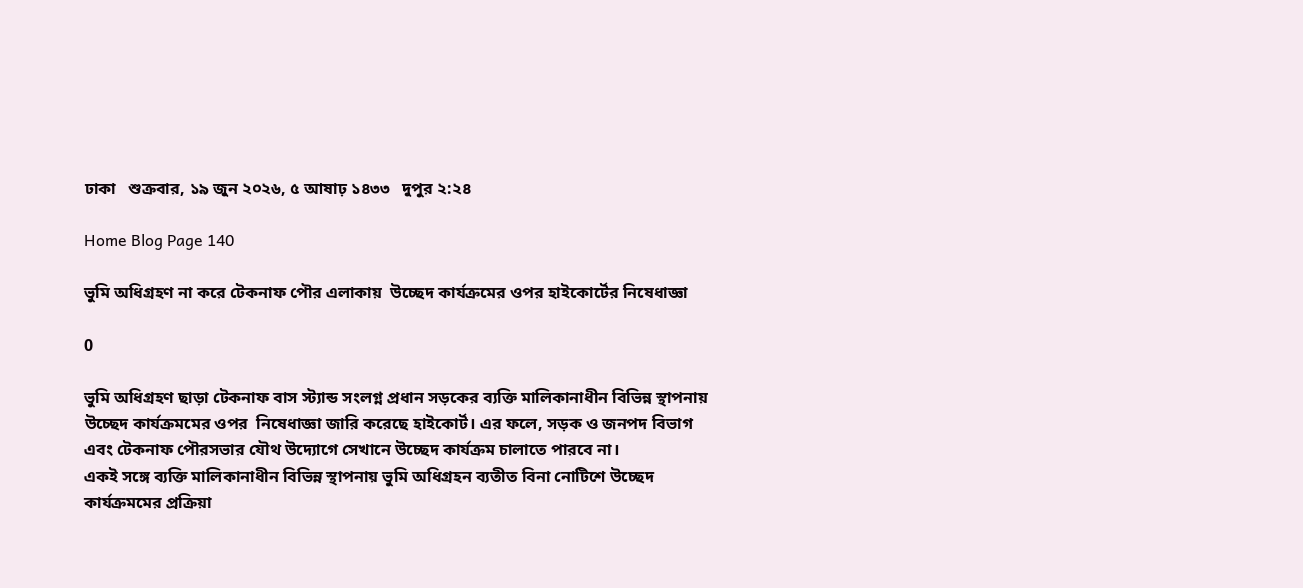ঢাকা   শুক্রবার, ১৯ জুন ২০২৬, ৫ আষাঢ় ১৪৩৩   দুপুর ২:২৪

Home Blog Page 140

ভুমি অধিগ্রহণ না করে টেকনাফ পৌর এলাকায়  উচ্ছেদ কার্যক্রমের ওপর হাইকোর্টের নিষেধাজ্ঞা

0

ভুমি অধিগ্রহণ ছাড়া টেকনাফ বাস স্ট্যান্ড সংলগ্ন প্রধান সড়কের ব্যক্তি মালিকানাধীন বিভিন্ন স্থাপনায় উচ্ছেদ কার্যক্রমমের ওপর  নিষেধাজ্ঞা জারি করেছে হাইকোর্ট। এর ফলে, সড়ক ও জনপদ বিভাগ এবং টেকনাফ পৌরসভার যৌথ উদ্যোগে সেখানে উচ্ছেদ কার্যক্রম চালাতে পারবে না।
একই সঙ্গে ব্যক্তি মালিকানাধীন বিভিন্ন স্থাপনায় ভুমি অধিগ্রহন ব্যতীত বিনা নোটিশে উচ্ছেদ কার্যক্রমমের প্রক্রিয়া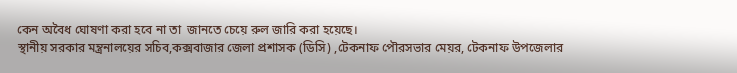কেন অবৈধ ঘোষণা করা হবে না তা  জানতে চেয়ে রুল জারি করা হয়েছে।
স্থানীয় সরকার মন্ত্রনালয়ের সচিব,কক্সবাজার জেলা প্রশাসক (ডিসি) ,টেকনাফ পৌরসভার মেয়র, টেকনাফ উপজেলার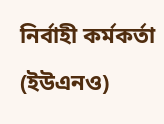নির্বাহী কর্মকর্তা (ইউএনও)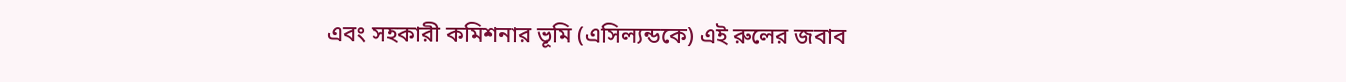এবং সহকারী কমিশনার ভূমি (এসিল্যন্ডকে) এই রুলের জবাব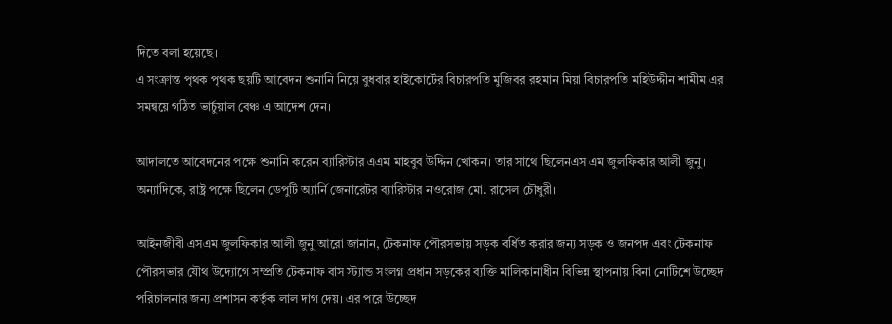দিতে বলা হয়েছে।
এ সংক্রান্ত পৃথক পৃথক ছয়টি আবেদন শুনানি নিয়ে বুধবার হাইকোর্টের বিচারপতি মুজিবর রহমান মিয়া বিচারপতি মহিউদ্দীন শামীম এর সমন্বয়ে গঠিত ভার্চুয়াল বেঞ্চ এ আদেশ দেন।

আদালতে আবেদনের পক্ষে শুনানি করেন ব্যারিস্টার এএম মাহবুব উদ্দিন খোকন। তার সাথে ছিলেনএস এম জুলফিকার আলী জুনু। অন্যাদিকে, রাষ্ট্র পক্ষে ছিলেন ডেপুটি অ্যার্নি জেনারেটর ব্যারিস্টার নওরোজ মো. রাসেল চৌধুরী।

আইনজীবী এসএম জুলফিকার আলী জুনু আরো জানান, টেকনাফ পৌরসভায় সড়ক বর্ধিত করার জন্য সড়ক ও জনপদ এবং টেকনাফ পৌরসভার যৌথ উদ্যোগে সম্প্রতি টেকনাফ বাস স্ট্যান্ড সংলগ্ন প্রধান সড়কের ব্যক্তি মালিকানাধীন বিভিন্ন স্থাপনায় বিনা নোটিশে উচ্ছেদ পরিচালনার জন্য প্রশাসন কর্তৃক লাল দাগ দেয়। এর পরে উচ্ছেদ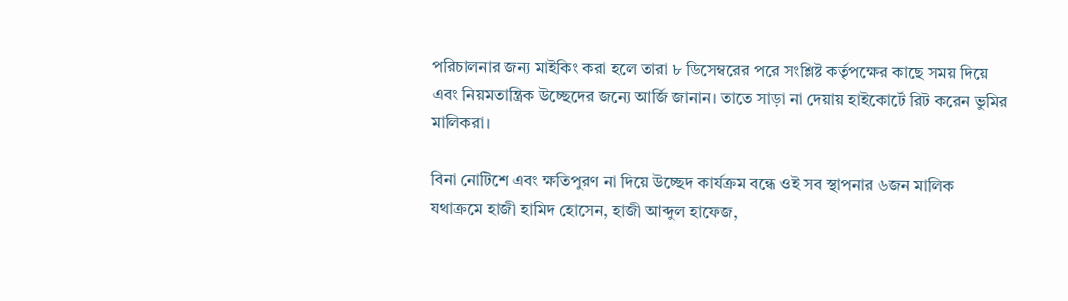পরিচালনার জন্য মাইকিং করা হলে তারা ৮ ডিসেম্বরের পরে সংশ্লিষ্ট কর্তৃপক্ষের কাছে সময় দিয়ে এবং নিয়মতান্ত্রিক উচ্ছেদের জন্যে আর্জি জানান। তাতে সাড়া না দেয়ায় হাইকোর্টে রিট করেন ভুমির মালিকরা।

বিনা নোটিশে এবং ক্ষতিপুরণ না দিয়ে উচ্ছেদ কার্যক্রম বন্ধে ওই সব স্থাপনার ৬জন মালিক যথাক্রমে হাজী হামিদ হোসেন, হাজী আব্দুল হাফেজ,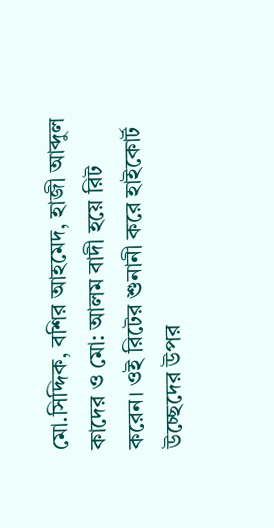মো.সিদ্দিক, বশির আহমেদ, হাজী আব্দুল কাদের ও মো: আলম বাদী হয়ে রিট করেন। ওই রিটের শুনানী করে হাইকোর্ট উচ্ছেদের উপর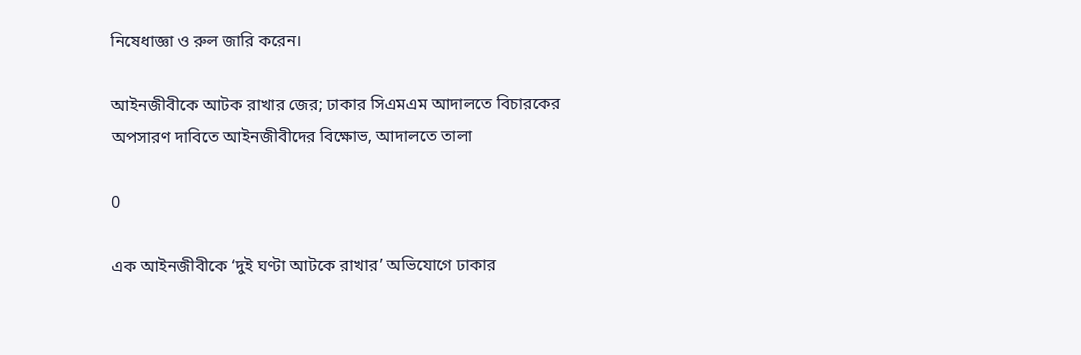নিষেধাজ্ঞা ও রুল জারি করেন।

আইনজীবীকে আটক রাখার জের; ঢাকার সিএমএম আদালতে বিচারকের অপসারণ দাবিতে আইনজীবীদের বিক্ষোভ, আদালতে তালা

0

এক আইনজীবীকে ‘দুই ঘণ্টা আটকে রাখার’ অভিযোগে ঢাকার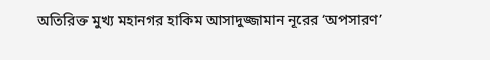অতিরিক্ত মুখ্য মহানগর হাকিম আসাদুজ্জামান নূরের ‘অপসারণ’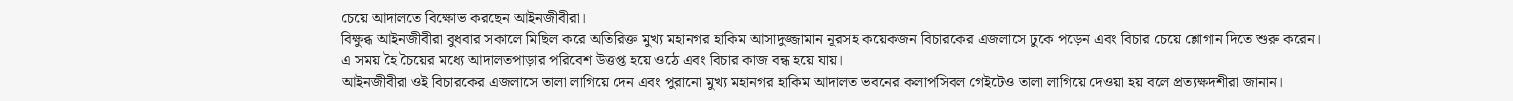চেয়ে আদালতে বিক্ষোভ করছেন আইনজীবীরা।
বিক্ষুব্ধ আইনজীবীরা বুধবার সকালে মিছিল করে অতিরিক্ত মুখ্য মহানগর হাকিম আসাদুজ্জামান নূরসহ কয়েকজন বিচারকের এজলাসে ঢুকে পড়েন এবং বিচার চেয়ে শ্লোগান দিতে শুরু করেন।
এ সময় হৈ চৈয়ের মধ্যে আদালতপাড়ার পরিবেশ উত্তপ্ত হয়ে ওঠে এবং বিচার কাজ বন্ধ হয়ে যায়।
আইনজীবীরা ওই বিচারকের এজলাসে তালা লাগিয়ে দেন এবং পুরানো মুখ্য মহানগর হাকিম আদালত ভবনের কলাপসিবল গেইটেও তালা লাগিয়ে দেওয়া হয় বলে প্রত্যক্ষদশীরা জানান।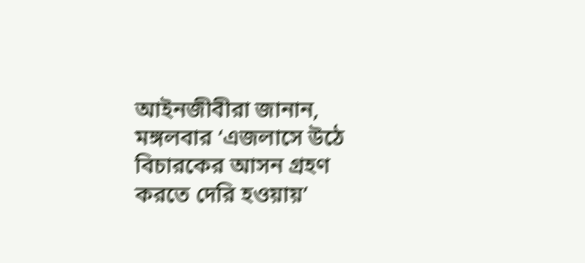আইনজীবীরা জানান, মঙ্গলবার ‘এজলাসে উঠে বিচারকের আসন গ্রহণ করতে দেরি হওয়ায়’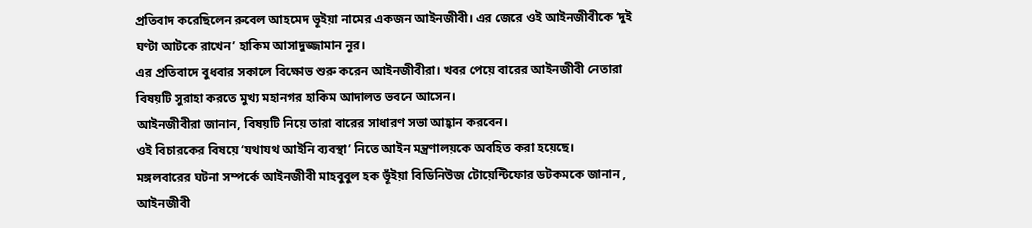প্রতিবাদ করেছিলেন রুবেল আহমেদ ভূইয়া নামের একজন আইনজীবী। এর জেরে ওই আইনজীবীকে ‘দুই ঘণ্টা আটকে রাখেন’ হাকিম আসাদুজ্জামান নূর।
এর প্রতিবাদে বুধবার সকালে বিক্ষোভ শুরু করেন আইনজীবীরা। খবর পেয়ে বারের আইনজীবী নেতারা বিষয়টি সুরাহা করতে মুখ্য মহানগর হাকিম আদালত ভবনে আসেন।
আইনজীবীরা জানান, বিষয়টি নিয়ে তারা বারের সাধারণ সভা আহ্বান করবেন।
ওই বিচারকের বিষয়ে ‘যথাযথ আইনি ব্যবস্থা’ নিতে আইন মন্ত্রণালয়কে অবহিত করা হয়েছে।
মঙ্গলবারের ঘটনা সম্পর্কে আইনজীবী মাহবুবুল হক ভূঁইয়া বিডিনিউজ টোয়েন্টিফোর ডটকমকে জানান , আইনজীবী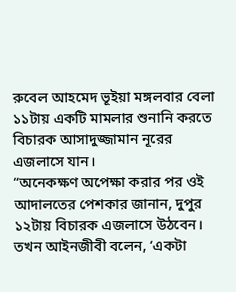রুবেল আহমেদ ভূইয়া মঙ্গলবার বেলা ১১টায় একটি মামলার শুনানি করতে বিচারক আসাদুজ্জামান নূরের এজলাসে যান।
“অনেকক্ষণ অপেক্ষা করার পর ওই আদালতের পেশকার জানান, দুপুর ১২টায় বিচারক এজলাসে উঠবেন। তখন আইনজীবী বলেন, ‘একটা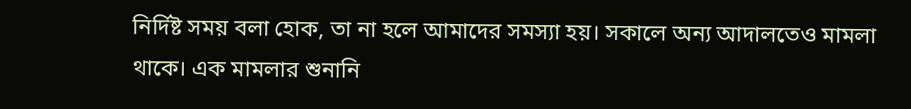নির্দিষ্ট সময় বলা হোক, তা না হলে আমাদের সমস্যা হয়। সকালে অন্য আদালতেও মামলা থাকে। এক মামলার শুনানি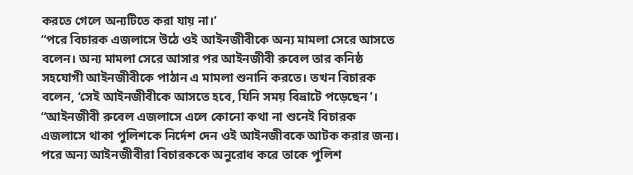করতে গেলে অন্যটিতে করা যায় না।’
“পরে বিচারক এজলাসে উঠে ওই আইনজীবীকে অন্য মামলা সেরে আসতে বলেন। অন্য মামলা সেরে আসার পর আইনজীবী রুবেল তার কনিষ্ঠ সহযোগী আইনজীবীকে পাঠান এ মামলা শুনানি করতে। তখন বিচারক বলেন, ‘সেই আইনজীবীকে আসতে হবে, যিনি সময় বিভ্রাটে পড়েছেন’।
“আইনজীবী রুবেল এজলাসে এলে কোনো কথা না শুনেই বিচারক এজলাসে থাকা পুলিশকে নির্দেশ দেন ওই আইনজীবকে আটক করার জন্য। পরে অন্য আইনজীবীরা বিচারককে অনুরোধ করে তাকে পুলিশ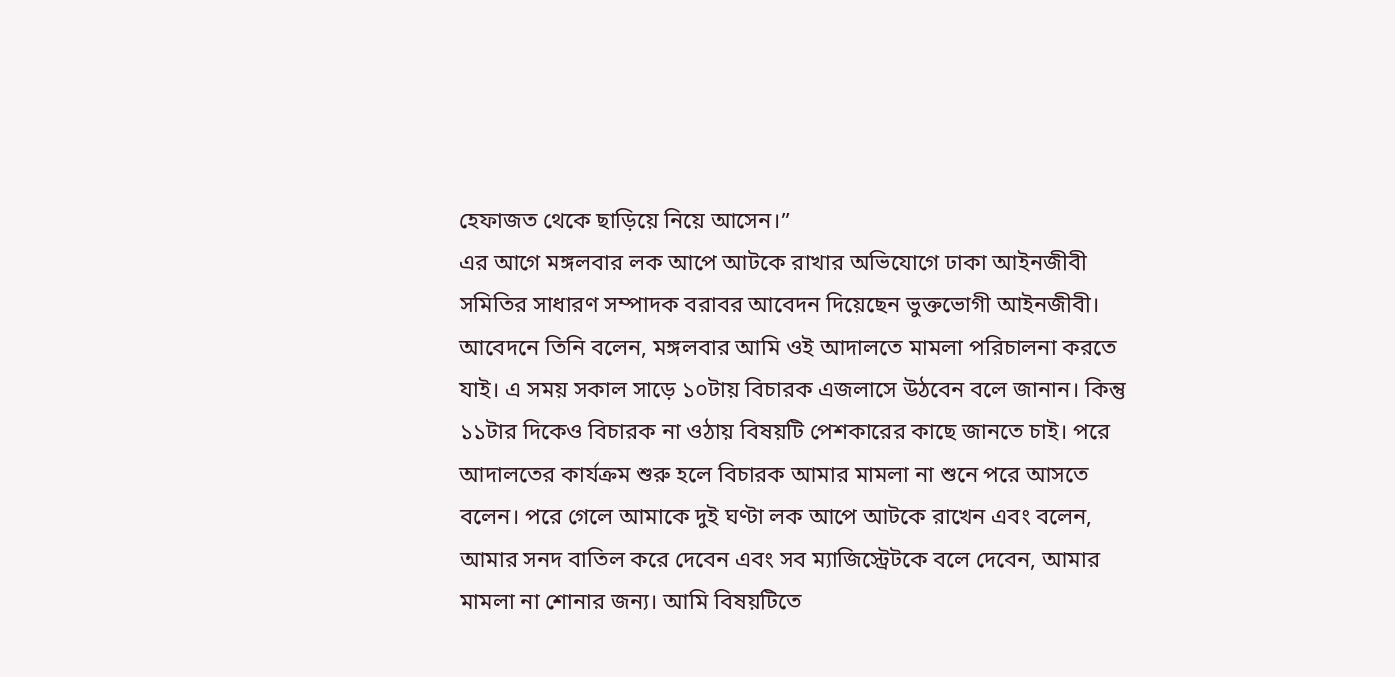হেফাজত থেকে ছাড়িয়ে নিয়ে আসেন।”
এর আগে মঙ্গলবার লক আপে আটকে রাখার অভিযোগে ঢাকা আইনজীবী সমিতির সাধারণ সম্পাদক বরাবর আবেদন দিয়েছেন ভুক্তভোগী আইনজীবী। আবেদনে তিনি বলেন, মঙ্গলবার আমি ওই আদালতে মামলা পরিচালনা করতে যাই। এ সময় সকাল সাড়ে ১০টায় বিচারক এজলাসে উঠবেন বলে জানান। কিন্তু ১১টার দিকেও বিচারক না ওঠায় বিষয়টি পেশকারের কাছে জানতে চাই। পরে আদালতের কার্যক্রম শুরু হলে বিচারক আমার মামলা না শুনে পরে আসতে বলেন। পরে গেলে আমাকে দুই ঘণ্টা লক আপে আটকে রাখেন এবং বলেন, আমার সনদ বাতিল করে দেবেন এবং সব ম্যাজিস্ট্রেটকে বলে দেবেন, আমার মামলা না শোনার জন্য। আমি বিষয়টিতে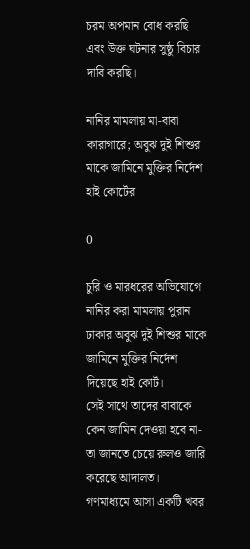চরম অপমান বোধ করছি এবং উক্ত ঘটনার সুষ্ঠু বিচার দাবি করছি।

নানির মামলায় মা-বাবা কারাগারে; অবুঝ দুই শিশুর মাকে জামিনে মুক্তির নির্দেশ হাই কোর্টের

0

চুরি ও মারধরের অভিযোগে নানির করা মামলায় পুরান ঢাকার অবুঝ দুই শিশুর মাকে জামিনে মুক্তির নির্দেশ দিয়েছে হাই কোর্ট।
সেই সাথে তাদের বাবাকে কেন জামিন দেওয়া হবে না- তা জানতে চেয়ে রুলও জারি করেছে আদালত।
গণমাধ্যমে আসা একটি খবর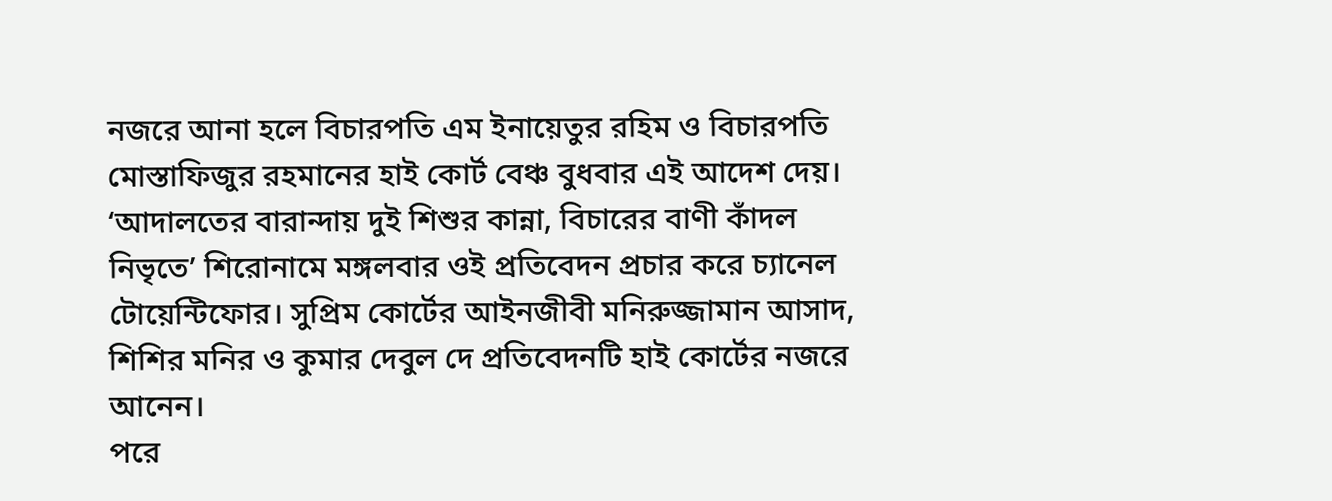নজরে আনা হলে বিচারপতি এম ইনায়েতুর রহিম ও বিচারপতি মোস্তাফিজুর রহমানের হাই কোর্ট বেঞ্চ বুধবার এই আদেশ দেয়।
‘আদালতের বারান্দায় দুই শিশুর কান্না, বিচারের বাণী কাঁদল নিভৃতে’ শিরোনামে মঙ্গলবার ওই প্রতিবেদন প্রচার করে চ্যানেল টোয়েন্টিফোর। সুপ্রিম কোর্টের আইনজীবী মনিরুজ্জামান আসাদ, শিশির মনির ও কুমার দেবুল দে প্রতিবেদনটি হাই কোর্টের নজরে আনেন।
পরে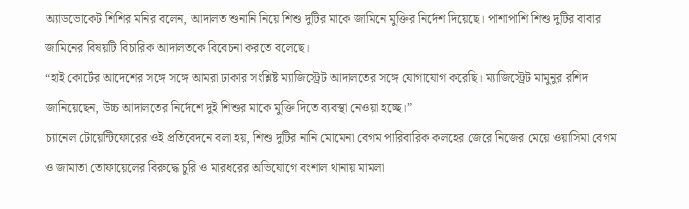অ্যাডভোকেট শিশির মনির বলেন, আদালত শুনানি নিয়ে শিশু দুটির মাকে জামিনে মুক্তির নির্দেশ দিয়েছে। পাশাপাশি শিশু দুটির বাবার জামিনের বিষয়টি বিচারিক আদালতকে বিবেচনা করতে বলেছে।
“হাই কোর্টের আদেশের সঙ্গে সঙ্গে আমরা ঢাকার সংশ্লিষ্ট ম্যাজিস্ট্রেট আদালতের সঙ্গে যোগাযোগ করেছি। ম্যাজিস্ট্রেট মামুনুর রশিদ জানিয়েছেন, উচ্চ আদালতের নির্দেশে দুই শিশুর মাকে মুক্তি দিতে ব্যবস্থা নেওয়া হচ্ছে।”
চ্যানেল টোয়েন্টিফোরের ওই প্রতিবেদনে বলা হয়, শিশু দুটির নানি মোমেনা বেগম পারিবারিক কলহের জেরে নিজের মেয়ে ওয়াসিমা বেগম ও জামাতা তোফায়েলের বিরুদ্ধে চুরি ও মারধরের অভিযোগে বংশাল থানায় মামলা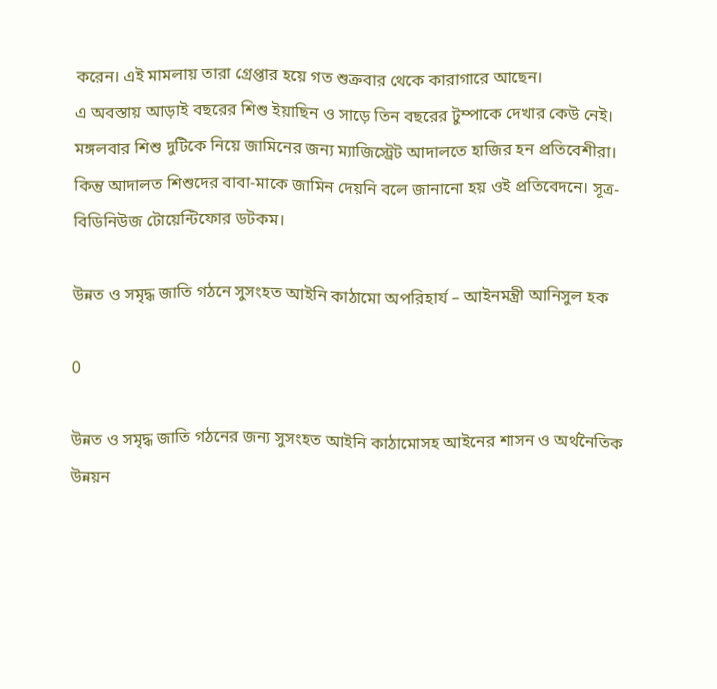করেন। এই মামলায় তারা গ্রেপ্তার হয়ে গত শুক্রবার থেকে কারাগারে আছেন।
এ অবস্তায় আড়াই বছরের শিশু ইয়াছিন ও সাড়ে তিন বছরের টুম্পাকে দেখার কেউ নেই। মঙ্গলবার শিশু দুটিকে নিয়ে জামিনের জন্য ম্যাজিস্ট্রেট আদালতে হাজির হন প্রতিবেশীরা। কিন্তু আদালত শিশুদের বাবা-মাকে জামিন দেয়নি বলে জানানো হয় ওই প্রতিবেদনে। সূত্র- বিডিনিউজ টোয়েন্টিফোর ডটকম।

উন্নত ও সমৃদ্ধ জাতি গঠনে সুসংহত আইনি কাঠামো অপরিহার্য – আইনমন্ত্রী আনিসুল হক

0

উন্নত ও সমৃদ্ধ জাতি গঠনের জন্য সুসংহত আইনি কাঠামোসহ আইনের শাসন ও অর্থনৈতিক উন্নয়ন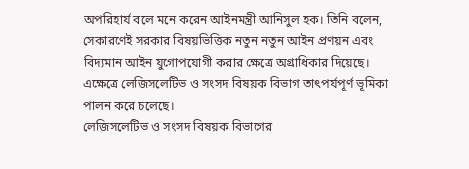অপরিহার্য বলে মনে করেন আইনমন্ত্রী আনিসুল হক। তিনি বলেন, সেকারণেই সরকার বিষয়ভিত্তিক নতুন নতুন আইন প্রণয়ন এবং বিদ্যমান আইন যুগোপযোগী করার ক্ষেত্রে অগ্রাধিকার দিয়েছে। এক্ষেত্রে লেজিসলেটিভ ও সংসদ বিষয়ক বিভাগ তাৎপর্যপূর্ণ ভূমিকা পালন করে চলেছে।
লেজিসলেটিভ ও সংসদ বিষয়ক বিভাগের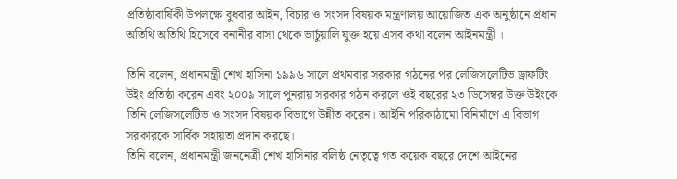প্রতিষ্ঠাবার্ষিকী উপলক্ষে বুধবার আইন, বিচার ও সংসদ বিষয়ক মন্ত্রণালয় আয়োজিত এক অনুষ্ঠানে প্রধান অতিথি অতিথি হিসেবে বনানীর বাসা থেকে ভার্চুয়ালি যুক্ত হয়ে এসব কথা বলেন আইনমন্ত্রী ।

তিনি বলেন, প্রধানমন্ত্রী শেখ হাসিনা ১৯৯৬ সালে প্রথমবার সরকার গঠনের পর লেজিসলেটিভ ড্রাফটিং উইং প্রতিষ্ঠা করেন এবং ২০০৯ সালে পুনরায় সরকার গঠন করলে ওই বছরের ২৩ ডিসেম্বর উক্ত উইংকে তিনি লেজিসলেটিভ ও সংসদ বিষয়ক বিভাগে উন্নীত করেন। আইনি পরিকাঠামো বিনির্মাণে এ বিভাগ সরকারকে সার্বিক সহায়তা প্রদান করছে।
তিনি বলেন, প্রধানমন্ত্রী জননেত্রী শেখ হাসিনার বলিষ্ঠ নেতৃত্বে গত কয়েক বছরে দেশে আইনের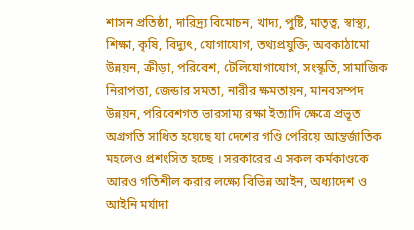শাসন প্রতিষ্ঠা, দারিদ্র্য বিমোচন, খাদ্য, পুষ্টি, মাতৃত্ব, স্বাস্থ্য, শিক্ষা, কৃষি, বিদ্যুৎ, যোগাযোগ, তথ্যপ্রযুক্তি, অবকাঠামো উন্নয়ন, ক্রীড়া, পরিবেশ, টেলিযোগাযোগ, সংস্কৃতি, সামাজিক নিরাপত্তা, জেন্ডার সমতা, নারীর ক্ষমতায়ন, মানবসম্পদ উন্নয়ন, পরিবেশগত ভারসাম্য রক্ষা ইত্যাদি ক্ষেত্রে প্রভূত অগ্রগতি সাধিত হয়েছে যা দেশের গণ্ডি পেরিয়ে আন্তর্জাতিক মহলেও প্রশংসিত হচ্ছে । সরকারের এ সকল কর্মকাণ্ডকে আরও গতিশীল করার লক্ষ্যে বিভিন্ন আইন, অধ্যাদেশ ও আইনি মর্যাদা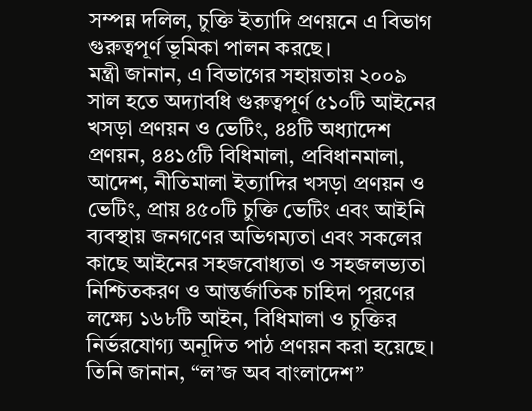সম্পন্ন দলিল, চুক্তি ইত্যাদি প্রণয়নে এ বিভাগ গুরুত্বপূর্ণ ভূমিকা পালন করছে।
মন্ত্রী জানান, এ বিভাগের সহায়তায় ২০০৯ সাল হতে অদ্যাবধি গুরুত্বপূর্ণ ৫১০টি আইনের খসড়া প্রণয়ন ও ভেটিং, ৪৪টি অধ্যাদেশ প্রণয়ন, ৪৪১৫টি বিধিমালা, প্রবিধানমালা, আদেশ, নীতিমালা ইত্যাদির খসড়া প্রণয়ন ও ভেটিং, প্রায় ৪৫০টি চুক্তি ভেটিং এবং আইনি ব্যবস্থায় জনগণের অভিগম্যতা এবং সকলের কাছে আইনের সহজবোধ্যতা ও সহজলভ্যতা নিশ্চিতকরণ ও আন্তর্জাতিক চাহিদা পূরণের লক্ষ্যে ১৬৮টি আইন, বিধিমালা ও চুক্তির নির্ভরযোগ্য অনূদিত পাঠ প্রণয়ন করা হয়েছে।
তিনি জানান, “ল’জ অব বাংলাদেশ”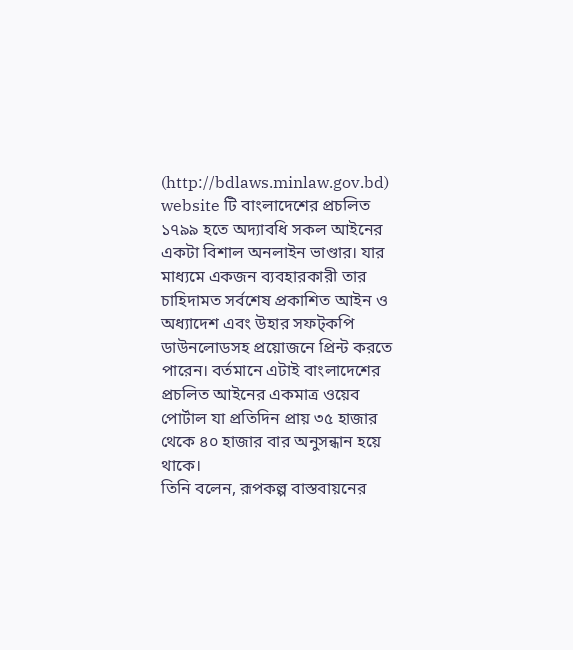(http://bdlaws.minlaw.gov.bd) website টি বাংলাদেশের প্রচলিত ১৭৯৯ হতে অদ্যাবধি সকল আইনের একটা বিশাল অনলাইন ভাণ্ডার। যার মাধ্যমে একজন ব্যবহারকারী তার চাহিদামত সর্বশেষ প্রকাশিত আইন ও অধ্যাদেশ এবং উহার সফট্‌কপি ডাউনলোডসহ প্রয়োজনে প্রিন্ট করতে পারেন। বর্তমানে এটাই বাংলাদেশের প্রচলিত আইনের একমাত্র ওয়েব পোর্টাল যা প্রতিদিন প্রায় ৩৫ হাজার থেকে ৪০ হাজার বার অনুসন্ধান হয়ে থাকে।
তিনি বলেন, রূপকল্প বাস্তবায়নের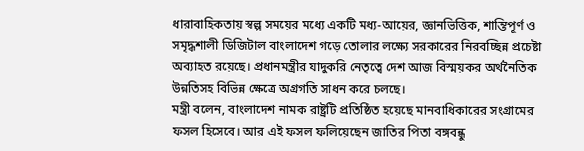ধারাবাহিকতায় স্বল্প সময়ের মধ্যে একটি মধ্য-আয়ের, জ্ঞানভিত্তিক, শান্তিপূর্ণ ও সমৃদ্ধশালী ডিজিটাল বাংলাদেশ গড়ে তোলার লক্ষ্যে সরকারের নিরবচ্ছিন্ন প্রচেষ্টা অব্যাহত রয়েছে। প্রধানমন্ত্রীর যাদুকরি নেতৃত্বে দেশ আজ বিস্ময়কর অর্থনৈতিক উন্নতিসহ বিভিন্ন ক্ষেত্রে অগ্রগতি সাধন করে চলছে।
মন্ত্রী বলেন, বাংলাদেশ নামক রাষ্ট্রটি প্রতিষ্ঠিত হয়েছে মানবাধিকারের সংগ্রামের ফসল হিসেবে। আর এই ফসল ফলিয়েছেন জাতির পিতা বঙ্গবন্ধু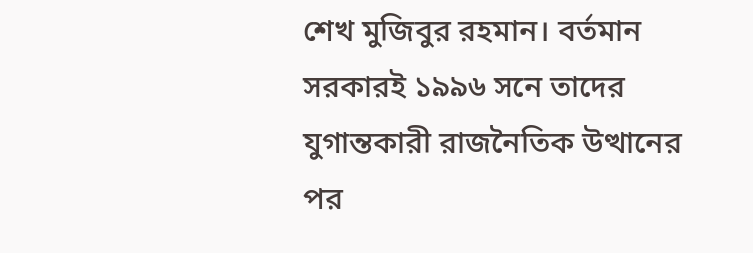শেখ মুজিবুর রহমান। বর্তমান সরকারই ১৯৯৬ সনে তাদের যুগান্তকারী রাজনৈতিক উত্থানের পর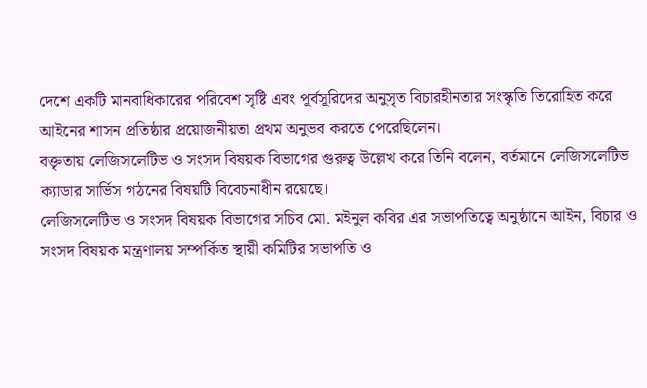দেশে একটি মানবাধিকারের পরিবেশ সৃষ্টি এবং পূর্বসূরিদের অনুসৃত বিচারহীনতার সংস্কৃতি তিরোহিত করে আইনের শাসন প্রতিষ্ঠার প্রয়োজনীয়তা প্রথম অনুভব করতে পেরেছিলেন।
বক্তৃতায় লেজিসলেটিভ ও সংসদ বিষয়ক বিভাগের গুরুত্ব উল্লেখ করে তিনি বলেন, বর্তমানে লেজিসলেটিভ ক্যাডার সার্ভিস গঠনের বিষয়টি বিবেচনাধীন রয়েছে।
লেজিসলেটিভ ও সংসদ বিষয়ক বিভাগের সচিব মো. মইনুল কবির এর সভাপতিত্বে অনুষ্ঠানে আইন, বিচার ও সংসদ বিষয়ক মন্ত্রণালয় সম্পর্কিত স্থায়ী কমিটির সভাপতি ও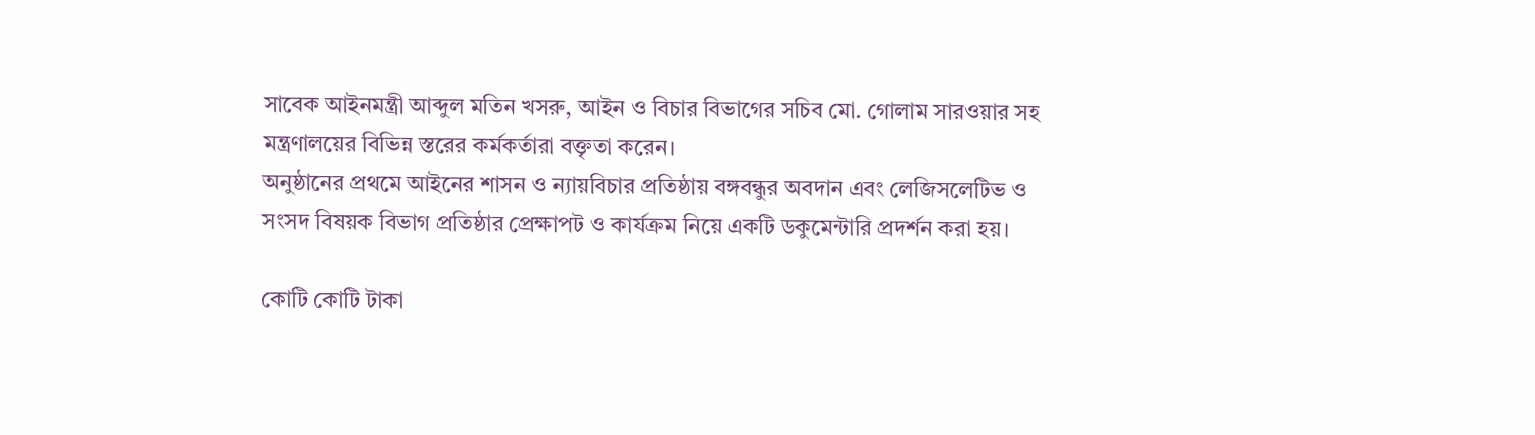সাবেক আইনমন্ত্রী আব্দুল মতিন খসরু, আইন ও বিচার বিভাগের সচিব মো. গোলাম সারওয়ার সহ মন্ত্রণালয়ের বিভিন্ন স্তরের কর্মকর্তারা বক্তৃতা করেন।
অনুষ্ঠানের প্রথমে আইনের শাসন ও ন্যায়বিচার প্রতিষ্ঠায় বঙ্গবন্ধুর অবদান এবং লেজিসলেটিভ ও সংসদ বিষয়ক বিভাগ প্রতিষ্ঠার প্রেক্ষাপট ও কার্যক্রম নিয়ে একটি ডকুমেন্টারি প্রদর্শন করা হয়।

কোটি কোটি টাকা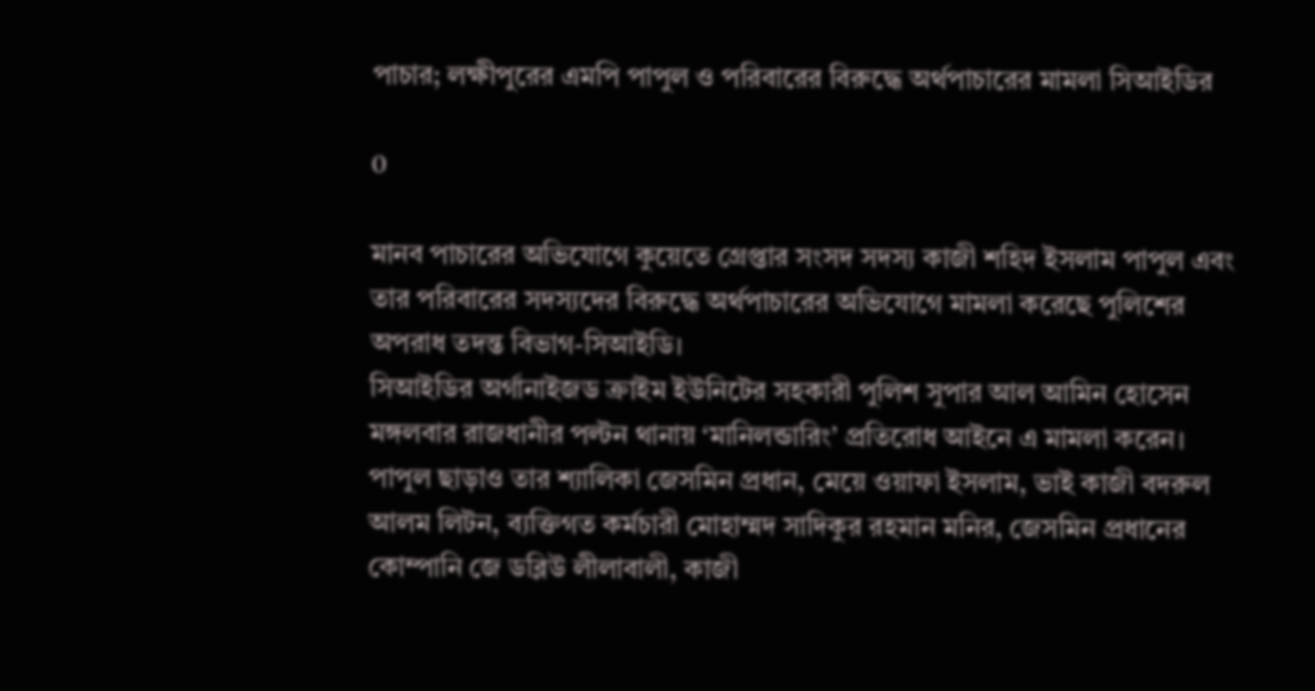পাচার; লক্ষীপুরের এমপি পাপুল ও পরিবারের বিরুদ্ধে অর্থপাচারের মামলা সিআইডির

0

মানব পাচারের অভিযোগে কুয়েতে গ্রেপ্তার সংসদ সদস্য কাজী শহিদ ইসলাম পাপুল এবং তার পরিবারের সদস্যদের বিরুদ্ধে অর্থপাচারের অভিযোগে মামলা করেছে পুলিশের অপরাধ তদন্ত বিভাগ-সিআইডি।
সিআইডির অর্গানাইজড ক্রাইম ইউনিটের সহকারী পুলিশ সুপার আল আমিন হোসেন মঙ্গলবার রাজধানীর পল্টন থানায় ‘মানিলন্ডারিং’ প্রতিরোধ আইনে এ মামলা করেন।
পাপুল ছাড়াও তার শ্যালিকা জেসমিন প্রধান, মেয়ে ওয়াফা ইসলাম, ভাই কাজী বদরুল আলম লিটন, ব্যক্তিগত কর্মচারী মোহাম্মদ সাদিকুর রহমান মনির, জেসমিন প্রধানের কোম্পানি জে ডব্লিউ লীলাবালী, কাজী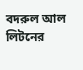বদরুল আল লিটনের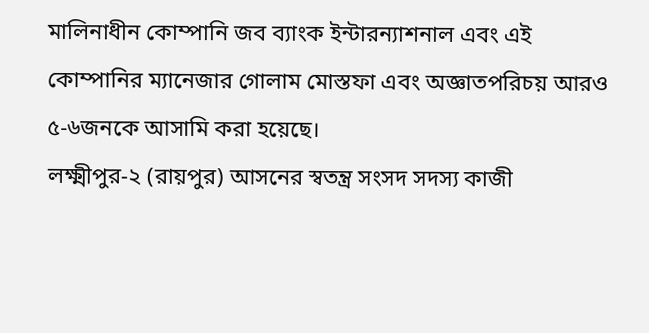মালিনাধীন কোম্পানি জব ব্যাংক ইন্টারন্যাশনাল এবং এই কোম্পানির ম্যানেজার গোলাম মোস্তফা এবং অজ্ঞাতপরিচয় আরও ৫-৬জনকে আসামি করা হয়েছে।
লক্ষ্মীপুর-২ (রায়পুর) আসনের স্বতন্ত্র সংসদ সদস্য কাজী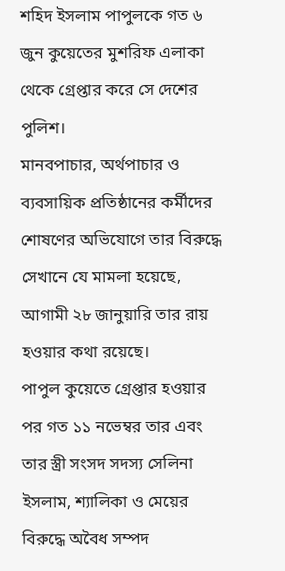শহিদ ইসলাম পাপুলকে গত ৬ জুন কুয়েতের মুশরিফ এলাকা থেকে গ্রেপ্তার করে সে দেশের পুলিশ।
মানবপাচার, অর্থপাচার ও ব্যবসায়িক প্রতিষ্ঠানের কর্মীদের শোষণের অভিযোগে তার বিরুদ্ধে সেখানে যে মামলা হয়েছে, আগামী ২৮ জানুয়ারি তার রায় হওয়ার কথা রয়েছে।
পাপুল কুয়েতে গ্রেপ্তার হওয়ার পর গত ১১ নভেম্বর তার এবং তার স্ত্রী সংসদ সদস্য সেলিনা ইসলাম, শ্যালিকা ও মেয়ের বিরুদ্ধে অবৈধ সম্পদ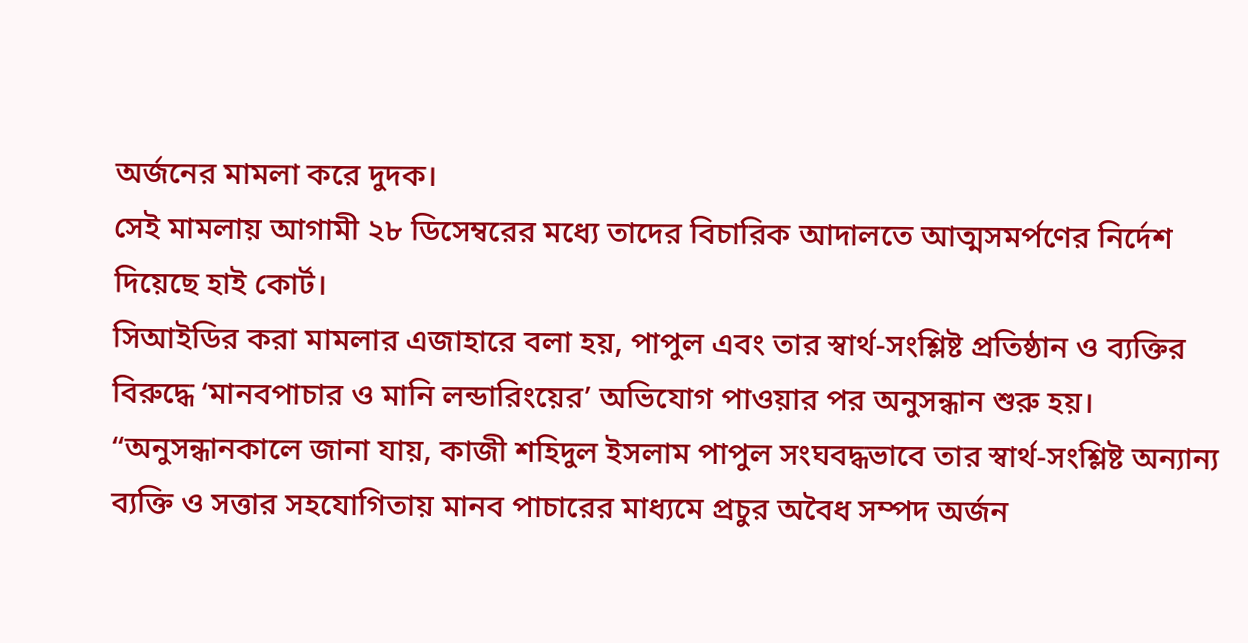অর্জনের মামলা করে দুদক।
সেই মামলায় আগামী ২৮ ডিসেম্বরের মধ্যে তাদের বিচারিক আদালতে আত্মসমর্পণের নির্দেশ দিয়েছে হাই কোর্ট।
সিআইডির করা মামলার এজাহারে বলা হয়, পাপুল এবং তার স্বার্থ-সংশ্লিষ্ট প্রতিষ্ঠান ও ব্যক্তির বিরুদ্ধে ‘মানবপাচার ও মানি লন্ডারিংয়ের’ অভিযোগ পাওয়ার পর অনুসন্ধান শুরু হয়।
“অনুসন্ধানকালে জানা যায়, কাজী শহিদুল ইসলাম পাপুল সংঘবদ্ধভাবে তার স্বার্থ-সংশ্লিষ্ট অন্যান্য ব্যক্তি ও সত্তার সহযোগিতায় মানব পাচারের মাধ্যমে প্রচুর অবৈধ সম্পদ অর্জন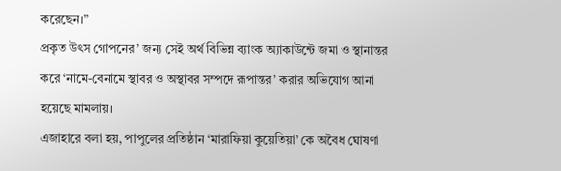করেছেন।”
প্রকৃত উৎস গোপনের’ জন্য সেই অর্থ বিভিন্ন ব্যাংক অ্যাকাউন্টে জমা ও স্থানান্তর করে ‘নামে-বেনামে স্থাবর ও অস্থাবর সম্পদে রূপান্তর’ করার অভিযোগ আনা হয়েছে মামলায়।
এজাহারে বলা হয়, পাপুলের প্রতিষ্ঠান ‘মারাফিয়া কুয়েতিয়া’ কে অবৈধ ঘোষণা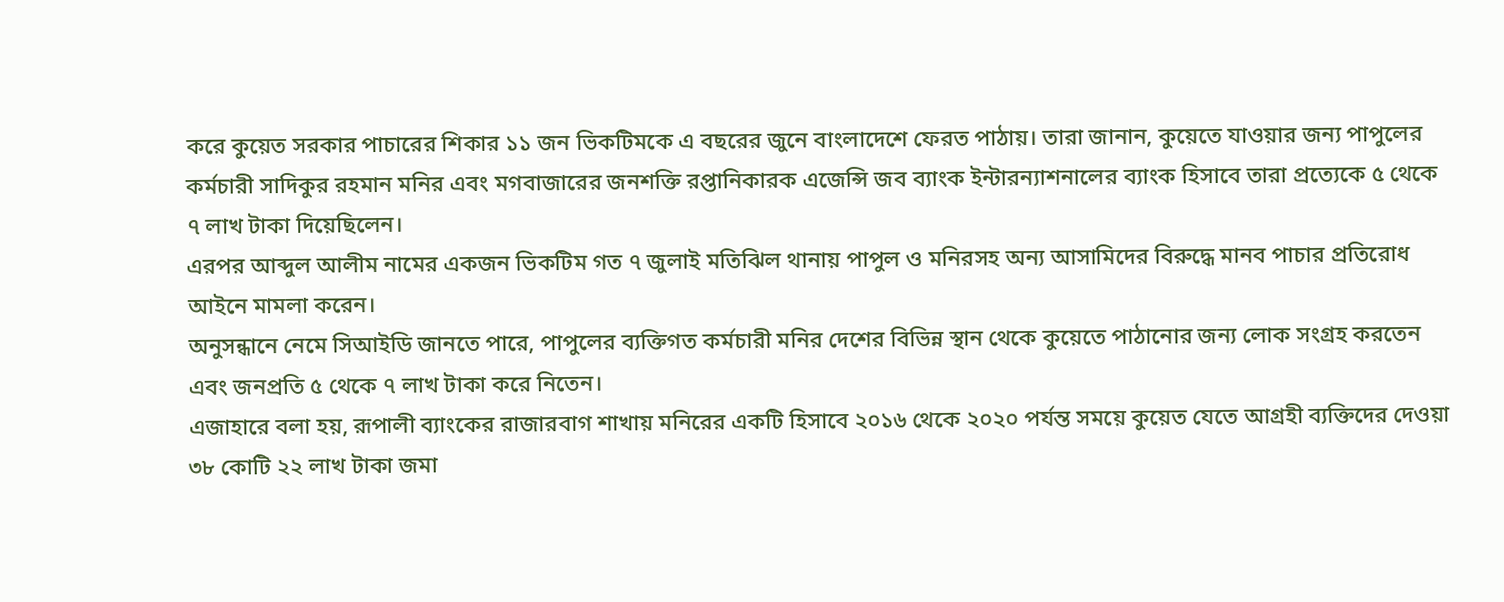করে কুয়েত সরকার পাচারের শিকার ১১ জন ভিকটিমকে এ বছরের জুনে বাংলাদেশে ফেরত পাঠায়। তারা জানান, কুয়েতে যাওয়ার জন্য পাপুলের কর্মচারী সাদিকুর রহমান মনির এবং মগবাজারের জনশক্তি রপ্তানিকারক এজেন্সি জব ব্যাংক ইন্টারন্যাশনালের ব্যাংক হিসাবে তারা প্রত্যেকে ৫ থেকে ৭ লাখ টাকা দিয়েছিলেন।
এরপর আব্দুল আলীম নামের একজন ভিকটিম গত ৭ জুলাই মতিঝিল থানায় পাপুল ও মনিরসহ অন্য আসামিদের বিরুদ্ধে মানব পাচার প্রতিরোধ আইনে মামলা করেন।
অনুসন্ধানে নেমে সিআইডি জানতে পারে, পাপুলের ব্যক্তিগত কর্মচারী মনির দেশের বিভিন্ন স্থান থেকে কুয়েতে পাঠানোর জন্য লোক সংগ্রহ করতেন এবং জনপ্রতি ৫ থেকে ৭ লাখ টাকা করে নিতেন।
এজাহারে বলা হয়, রূপালী ব্যাংকের রাজারবাগ শাখায় মনিরের একটি হিসাবে ২০১৬ থেকে ২০২০ পর্যন্ত সময়ে কুয়েত যেতে আগ্রহী ব্যক্তিদের দেওয়া ৩৮ কোটি ২২ লাখ টাকা জমা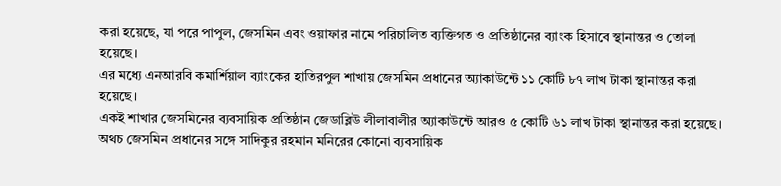করা হয়েছে, যা পরে পাপুল, জেসমিন এবং ওয়াফার নামে পরিচালিত ব্যক্তিগত ও প্রতিষ্ঠানের ব্যাংক হিসাবে স্থানান্তর ও তোলা হয়েছে।
এর মধ্যে এনআরবি কমার্শিয়াল ব্যাংকের হাতিরপুল শাখায় জেসমিন প্রধানের অ্যাকাউন্টে ১১ কোটি ৮৭ লাখ টাকা স্থানান্তর করা হয়েছে।
একই শাখার জেসমিনের ব্যবসায়িক প্রতিষ্ঠান জেডাব্লিউ লীলাবালীর অ্যাকাউন্টে আরও ৫ কোটি ৬১ লাখ টাকা স্থানান্তর করা হয়েছে। অথচ জেসমিন প্রধানের সঙ্গে সাদিকুর রহমান মনিরের কোনো ব্যবসায়িক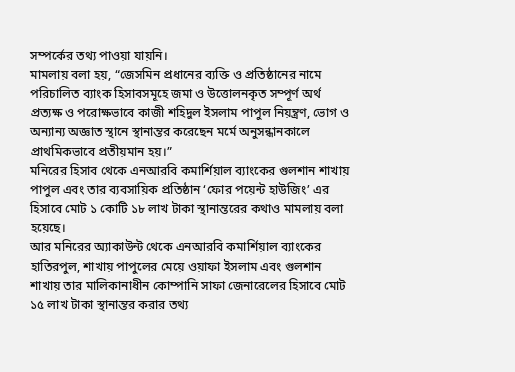সম্পর্কের তথ্য পাওয়া যায়নি।
মামলায় বলা হয়, “জেসমিন প্রধানের ব্যক্তি ও প্রতিষ্ঠানের নামে পরিচালিত ব্যাংক হিসাবসমূহে জমা ও উত্তোলনকৃত সম্পূর্ণ অর্থ প্রত্যক্ষ ও পরোক্ষভাবে কাজী শহিদুল ইসলাম পাপুল নিয়ন্ত্রণ, ভোগ ও অন্যান্য অজ্ঞাত স্থানে স্থানান্তর করেছেন মর্মে অনুসন্ধানকালে প্রাথমিকভাবে প্রতীয়মান হয়।”
মনিরের হিসাব থেকে এনআরবি কমার্শিয়াল ব্যাংকের গুলশান শাখায় পাপুল এবং তার ব্যবসায়িক প্রতিষ্ঠান ‘ফোর পয়েন্ট হাউজিং’ এর হিসাবে মোট ১ কোটি ১৮ লাখ টাকা স্থানান্তরের কথাও মামলায় বলা হয়েছে।
আর মনিরের অ্যাকাউন্ট থেকে এনআরবি কমার্শিয়াল ব্যাংকের হাতিরপুল, শাখায় পাপুলের মেয়ে ওয়াফা ইসলাম এবং গুলশান শাখায় তার মালিকানাধীন কোম্পানি সাফা জেনারেলের হিসাবে মোট ১৫ লাখ টাকা স্থানান্তর করার তথ্য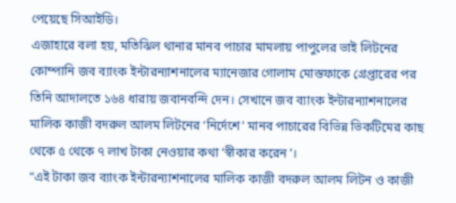পেয়েছে সিআইডি।
এজাহারে বলা হয়, মতিঝিল থানার মানব পাচার মামলায় পাপুলের ভাই লিটনের কোম্পানি জব ব্যাংক ইন্টারন্যাশনালের ম্যানেজার গোলাম মোস্তফাকে গ্রেপ্তারের পর তিনি আদালতে ১৬৪ ধারায় জবানবন্দি দেন। সেখানে জব ব্যাংক ইন্টারন্যাশনালের মালিক কাজী বদরুল আলম লিটনের ‘নির্দেশে’ মানব পাচারের বিভিন্ন ভিকটিমের কাছ থেকে ৫ থেকে ৭ লাখ টাকা নেওয়ার কথা ‘স্বীকার করেন’।
“এই টাকা জব ব্যাংক ইন্টারন্যাশনালের মালিক কাজী বদরুল আলম লিটন ও কাজী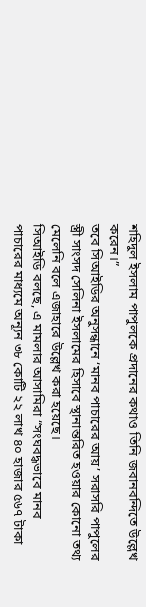শহিদুল ইসলাম পাপুলকে প্রদানের কথাও তিনি জবানবন্দিতে উল্লেখ করেন।”
তবে সিআইডির অনুসন্ধানে ‘মানব পাচারের আয়’ সরাসরি পাপুলের স্ত্রী সাংসদ সেলিনা ইসলামের হিসাবে স্থানান্তরিত হওয়ার কোনো তথ্য মেলেনি বলে এজাহারে উল্লেখ করা হয়েছে।
সিআইডি বলছে, এ মামলার আসামিরা “সংঘবদ্ধভাবে মানব পাচারের মাধ্যমে অন্যূন ৩৮ কোটি ২২ লাখ ৪০ হাজার ৫৬৭ টাকা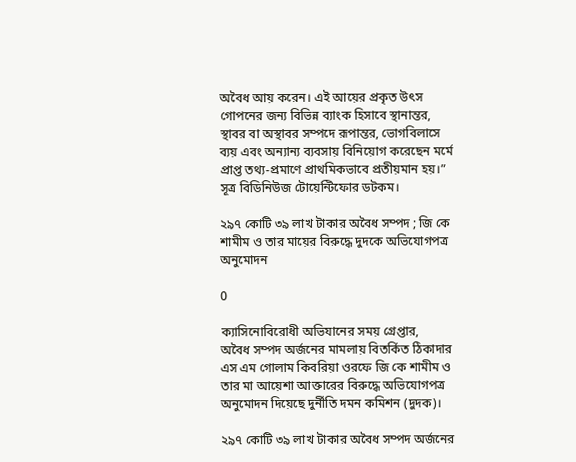অবৈধ আয় করেন। এই আয়ের প্রকৃত উৎস গোপনের জন্য বিভিন্ন ব্যাংক হিসাবে স্থানান্তর, স্থাবর বা অস্থাবর সম্পদে রূপান্তর, ভোগবিলাসে ব্যয় এবং অন্যান্য ব্যবসায় বিনিয়োগ করেছেন মর্মে প্রাপ্ত তথ্য-প্রমাণে প্রাথমিকভাবে প্রতীয়মান হয়।” সূত্র বিডিনিউজ টোয়েন্টিফোর ডটকম।

২৯৭ কোটি ৩৯ লাখ টাকার অবৈধ সম্পদ ; জি কে শামীম ও তার মায়ের বিরুদ্ধে দুদকে অভিযোগপত্র অনুমোদন

0

ক্যাসিনোবিরোধী অভিযানের সময় গ্রেপ্তার,
অবৈধ সম্পদ অর্জনের মামলায় বিতর্কিত ঠিকাদার এস এম গোলাম কিবরিয়া ওরফে জি কে শামীম ও তার মা আয়েশা আক্তারের বিরুদ্ধে অভিযোগপত্র অনুমোদন দিয়েছে দুর্নীতি দমন কমিশন (দুদক)।

২৯৭ কোটি ৩৯ লাখ টাকার অবৈধ সম্পদ অর্জনের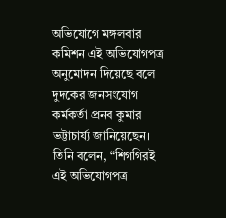অভিযোগে মঙ্গলবার কমিশন এই অভিযোগপত্র অনুমোদন দিয়েছে বলে দুদকের জনসংযোগ কর্মকর্তা প্রনব কুমার ভট্টাচার্য্য জানিয়েছেন।
তিনি বলেন, “শিগগিরই এই অভিযোগপত্র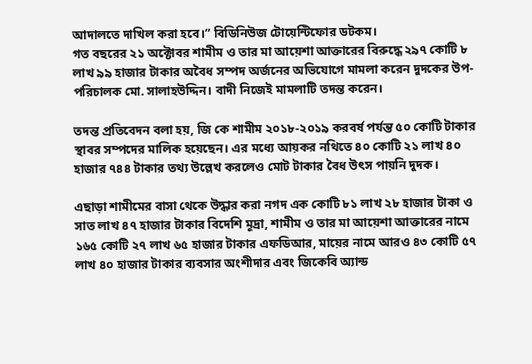আদালতে দাখিল করা হবে।” বিডিনিউজ টোয়েন্টিফোর ডটকম।
গত বছরের ২১ অক্টোবর শামীম ও তার মা আয়েশা আক্তারের বিরুদ্ধে ২৯৭ কোটি ৮ লাখ ৯৯ হাজার টাকার অবৈধ সম্পদ অর্জনের অভিযোগে মামলা করেন দুদকের উপ-পরিচালক মো. সালাহউদ্দিন। বাদী নিজেই মামলাটি তদন্ত করেন।

তদন্ত প্রতিবেদন বলা হয়, জি কে শামীম ২০১৮-২০১৯ করবর্ষ পর্যন্ত ৫০ কোটি টাকার স্থাবর সম্পদের মালিক হয়েছেন। এর মধ্যে আয়কর নথিতে ৪০ কোটি ২১ লাখ ৪০ হাজার ৭৪৪ টাকার তথ্য উল্লেখ করলেও মোট টাকার বৈধ উৎস পায়নি দুদক।

এছাড়া শামীমের বাসা থেকে উদ্ধার করা নগদ এক কোটি ৮১ লাখ ২৮ হাজার টাকা ও সাত লাখ ৪৭ হাজার টাকার বিদেশি মূদ্রা, শামীম ও তার মা আয়েশা আক্তারের নামে ১৬৫ কোটি ২৭ লাখ ৬৫ হাজার টাকার এফডিআর, মায়ের নামে আরও ৪৩ কোটি ৫৭ লাখ ৪০ হাজার টাকার ব্যবসার অংশীদার এবং জিকেবি অ্যান্ড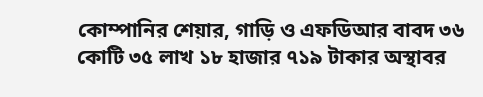কোম্পানির শেয়ার, গাড়ি ও এফডিআর বাবদ ৩৬ কোটি ৩৫ লাখ ১৮ হাজার ৭১৯ টাকার অস্থাবর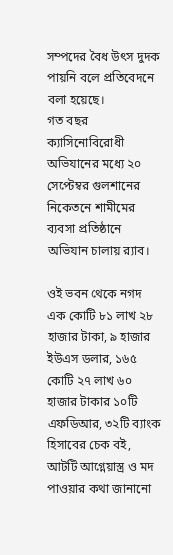সম্পদের বৈধ উৎস দুদক পায়নি বলে প্রতিবেদনে বলা হয়েছে।
গত বছর ক্যাসিনোবিরোধী অভিযানের মধ্যে ২০ সেপ্টেম্বর গুলশানের নিকেতনে শামীমের ব্যবসা প্রতিষ্ঠানে অভিযান চালায় র‌্যাব।

ওই ভবন থেকে নগদ এক কোটি ৮১ লাখ ২৮ হাজার টাকা, ৯ হাজার ইউএস ডলার, ১৬৫ কোটি ২৭ লাখ ৬০ হাজার টাকার ১০টি এফডিআর, ৩২টি ব্যাংক হিসাবের চেক বই, আটটি আগ্নেয়াস্ত্র ও মদ পাওয়ার কথা জানানো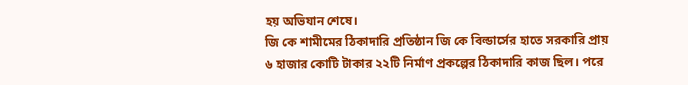হয় অভিযান শেষে।
জি কে শামীমের ঠিকাদারি প্রতিষ্ঠান জি কে বিল্ডার্সের হাতে সরকারি প্রায় ৬ হাজার কোটি টাকার ২২টি নির্মাণ প্রকল্পের ঠিকাদারি কাজ ছিল। পরে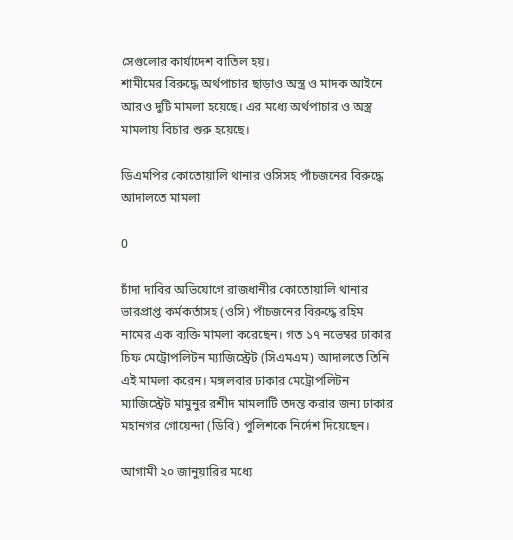সেগুলোর কার্যাদেশ বাতিল হয়।
শামীমের বিরুদ্ধে অর্থপাচার ছাড়াও অস্ত্র ও মাদক আইনে আরও দুটি মামলা হয়েছে। এর মধ্যে অর্থপাচার ও অস্ত্র মামলায় বিচার শুরু হয়েছে।

ডিএমপির কোতোয়ালি থানার ওসিসহ পাঁচজনের বিরুদ্ধে আদালতে মামলা

0

চাঁদা দাবির অভিযোগে রাজধানীর কোতোয়ালি থানার ভারপ্রাপ্ত কর্মকর্তাসহ (ওসি) পাঁচজনের বিরুদ্ধে রহিম নামের এক ব্যক্তি মামলা করেছেন। গত ১৭ নভেম্বর ঢাকার চিফ মেট্রোপলিটন ম্যাজিস্ট্রেট (সিএমএম) আদালতে তিনি এই মামলা করেন। মঙ্গলবার ঢাকার মেট্রোপলিটন ম্যাজিস্ট্রেট মামুনুর রশীদ মামলাটি তদন্ত করার জন্য ঢাকার মহানগর গোয়েন্দা (ডিবি) পুলিশকে নির্দেশ দিয়েছেন।

আগামী ২০ জানুয়ারির মধ্যে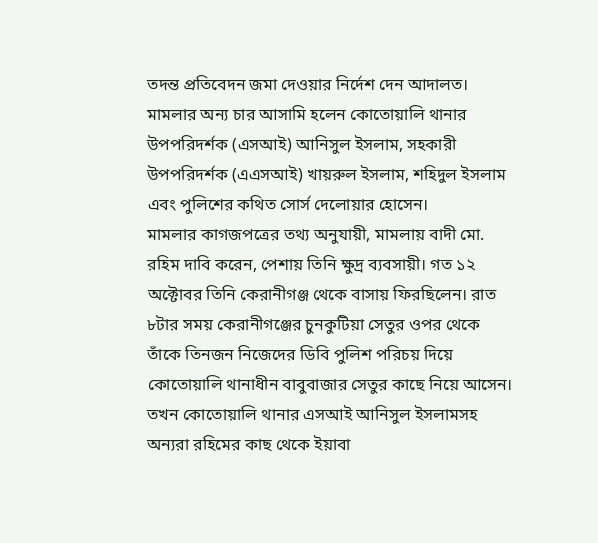তদন্ত প্রতিবেদন জমা দেওয়ার নির্দেশ দেন আদালত।
মামলার অন্য চার আসামি হলেন কোতোয়ালি থানার উপপরিদর্শক (এসআই) আনিসুল ইসলাম, সহকারী উপপরিদর্শক (এএসআই) খায়রুল ইসলাম, শহিদুল ইসলাম এবং পুলিশের কথিত সোর্স দেলোয়ার হোসেন।
মামলার কাগজপত্রের তথ্য অনুযায়ী, মামলায় বাদী মো. রহিম দাবি করেন, পেশায় তিনি ক্ষুদ্র ব্যবসায়ী। গত ১২ অক্টোবর তিনি কেরানীগঞ্জ থেকে বাসায় ফিরছিলেন। রাত ৮টার সময় কেরানীগঞ্জের চুনকুটিয়া সেতুর ওপর থেকে তাঁকে তিনজন নিজেদের ডিবি পুলিশ পরিচয় দিয়ে কোতোয়ালি থানাধীন বাবুবাজার সেতুর কাছে নিয়ে আসেন। তখন কোতোয়ালি থানার এসআই আনিসুল ইসলামসহ অন্যরা রহিমের কাছ থেকে ইয়াবা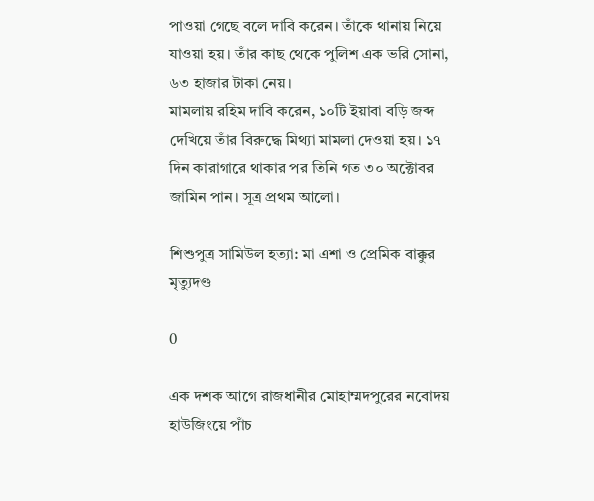পাওয়া গেছে বলে দাবি করেন। তাঁকে থানায় নিয়ে যাওয়া হয়। তাঁর কাছ থেকে পুলিশ এক ভরি সোনা, ৬৩ হাজার টাকা নেয়।
মামলায় রহিম দাবি করেন, ১০টি ইয়াবা বড়ি জব্দ দেখিয়ে তাঁর বিরুদ্ধে মিথ্যা মামলা দেওয়া হয়। ১৭ দিন কারাগারে থাকার পর তিনি গত ৩০ অক্টোবর জামিন পান। সূত্র প্রথম আলো।

শিশুপুত্র সামিউল হত্যা: মা এশা ও প্রেমিক বাক্কুর মৃত্যুদণ্ড

0

এক দশক আগে রাজধানীর মোহাম্মদপুরের নবোদয় হাউজিংয়ে পাঁচ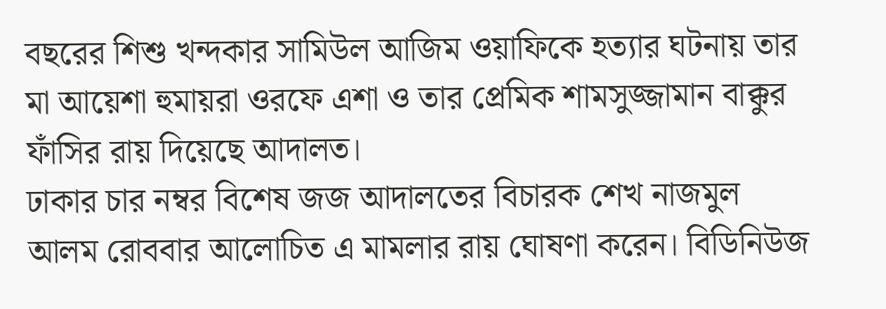বছরের শিশু খন্দকার সামিউল আজিম ওয়াফিকে হত্যার ঘটনায় তার মা আয়েশা হুমায়রা ওরফে এশা ও তার প্রেমিক শামসুজ্জামান বাক্কুর ফাঁসির রায় দিয়েছে আদালত।
ঢাকার চার নম্বর বিশেষ জজ আদালতের বিচারক শেখ নাজমুল আলম রোববার আলোচিত এ মামলার রায় ঘোষণা করেন। বিডিনিউজ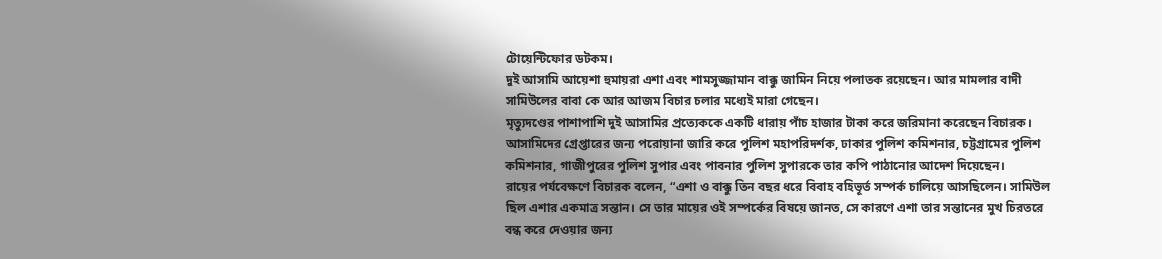টোয়েন্টিফোর ডটকম।
দুই আসামি আয়েশা হুমায়রা এশা এবং শামসুজ্জামান বাক্কু জামিন নিয়ে পলাতক রয়েছেন। আর মামলার বাদী সামিউলের বাবা কে আর আজম বিচার চলার মধ্যেই মারা গেছেন।
মৃত্যুদণ্ডের পাশাপাশি দুই আসামির প্রত্যেককে একটি ধারায় পাঁচ হাজার টাকা করে জরিমানা করেছেন বিচারক। আসামিদের গ্রেপ্তারের জন্য পরোয়ানা জারি করে পুলিশ মহাপরিদর্শক, ঢাকার পুলিশ কমিশনার, চট্টগ্রামের পুলিশ কমিশনার, গাজীপুরের পুলিশ সুপার এবং পাবনার পুলিশ সুপারকে তার কপি পাঠানোর আদেশ দিয়েছেন।
রায়ের পর্যবেক্ষণে বিচারক বলেন, “এশা ও বাক্কু তিন বছর ধরে বিবাহ বহিভূর্ত সম্পর্ক চালিয়ে আসছিলেন। সামিউল ছিল এশার একমাত্র সন্তান। সে তার মায়ের ওই সম্পর্কের বিষয়ে জানত, সে কারণে এশা তার সন্তানের মুখ চিরতরে বন্ধ করে দেওয়ার জন্য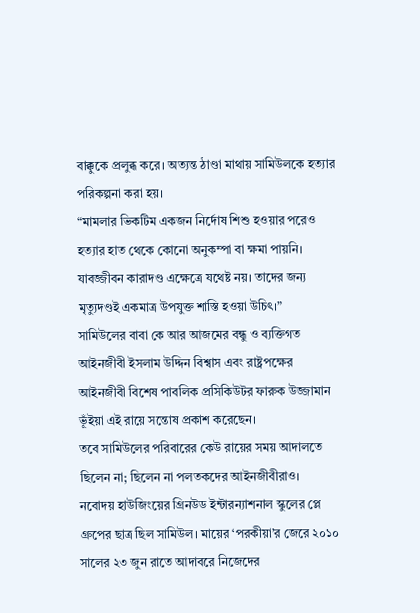বাক্কুকে প্রলুব্ধ করে। অত্যন্ত ঠাণ্ডা মাথায় সামিউলকে হত্যার পরিকল্পনা করা হয়।
“মামলার ভিকটিম একজন নির্দোষ শিশু হওয়ার পরেও হত্যার হাত থেকে কোনো অনুকম্পা বা ক্ষমা পায়নি। যাবজ্জীবন কারাদণ্ড এক্ষেত্রে যথেষ্ট নয়। তাদের জন্য মৃত্যুদণ্ডই একমাত্র উপযুক্ত শাস্তি হওয়া উচিৎ।”
সামিউলের বাবা কে আর আজমের বন্ধু ও ব্যক্তিগত আইনজীবী ইসলাম উদ্দিন বিশ্বাস এবং রাষ্ট্রপক্ষের আইনজীবী বিশেষ পাবলিক প্রসিকিউটর ফারুক উজ্জামান ভূঁইয়া এই রায়ে সন্তোষ প্রকাশ করেছেন।
তবে সামিউলের পরিবারের কেউ রায়ের সময় আদালতে ছিলেন না; ছিলেন না পলতকদের আইনজীবীরাও।
নবোদয় হাউজিংয়ের গ্রিনউড ইন্টারন্যাশনাল স্কুলের প্লে গ্রুপের ছাত্র ছিল সামিউল। মায়ের ‘পরকীয়া’র জেরে ২০১০ সালের ২৩ জুন রাতে আদাবরে নিজেদের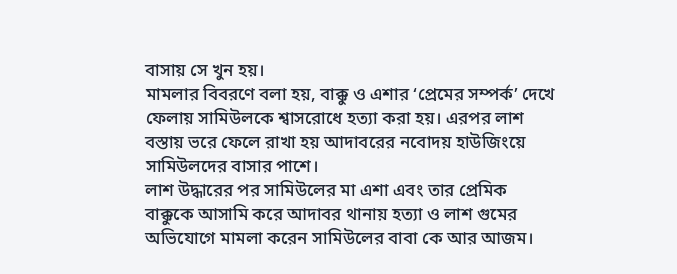বাসায় সে খুন হয়।
মামলার বিবরণে বলা হয়, বাক্কু ও এশার ‘প্রেমের সম্পর্ক’ দেখে ফেলায় সামিউলকে শ্বাসরোধে হত্যা করা হয়। এরপর লাশ বস্তায় ভরে ফেলে রাখা হয় আদাবরের নবোদয় হাউজিংয়ে সামিউলদের বাসার পাশে।
লাশ উদ্ধারের পর সামিউলের মা এশা এবং তার প্রেমিক বাক্কুকে আসামি করে আদাবর থানায় হত্যা ও লাশ গুমের অভিযোগে মামলা করেন সামিউলের বাবা কে আর আজম।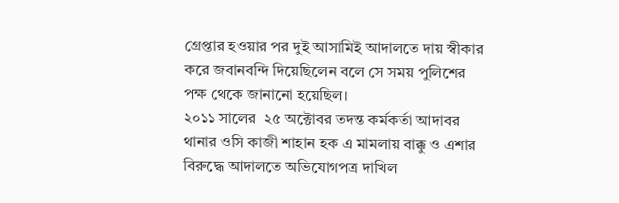গ্রেপ্তার হওয়ার পর দুই আসামিই আদালতে দায় স্বীকার করে জবানবন্দি দিয়েছিলেন বলে সে সময় পুলিশের পক্ষ থেকে জানানো হয়েছিল।
২০১১ সালের  ২৫ অক্টোবর তদন্ত কর্মকর্তা আদাবর থানার ওসি কাজী শাহান হক এ মামলায় বাক্কু ও এশার বিরুদ্ধে আদালতে অভিযোগপত্র দাখিল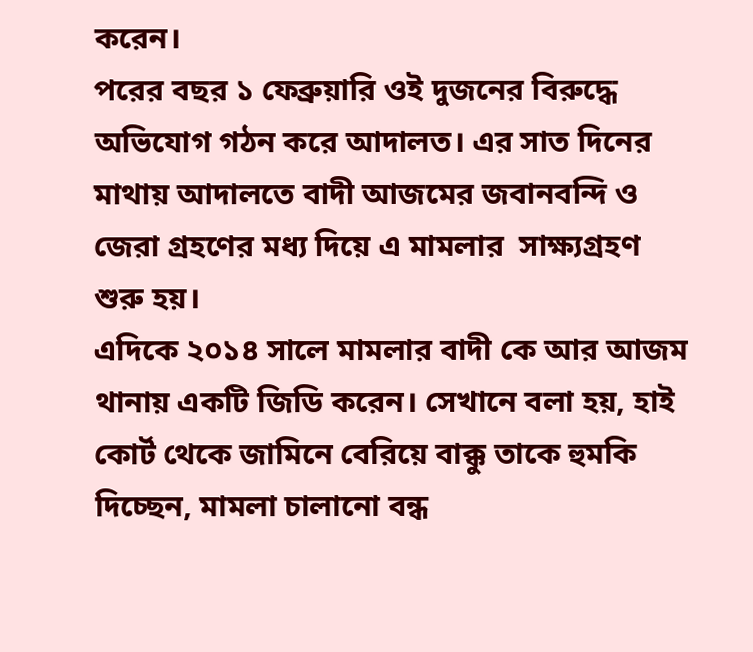করেন।
পরের বছর ১ ফেব্রুয়ারি ওই দুজনের বিরুদ্ধে অভিযোগ গঠন করে আদালত। এর সাত দিনের মাথায় আদালতে বাদী আজমের জবানবন্দি ও জেরা গ্রহণের মধ্য দিয়ে এ মামলার  সাক্ষ্যগ্রহণ শুরু হয়।
এদিকে ২০১৪ সালে মামলার বাদী কে আর আজম থানায় একটি জিডি করেন। সেখানে বলা হয়, হাই কোর্ট থেকে জামিনে বেরিয়ে বাক্কু তাকে হুমকি দিচ্ছেন, মামলা চালানো বন্ধ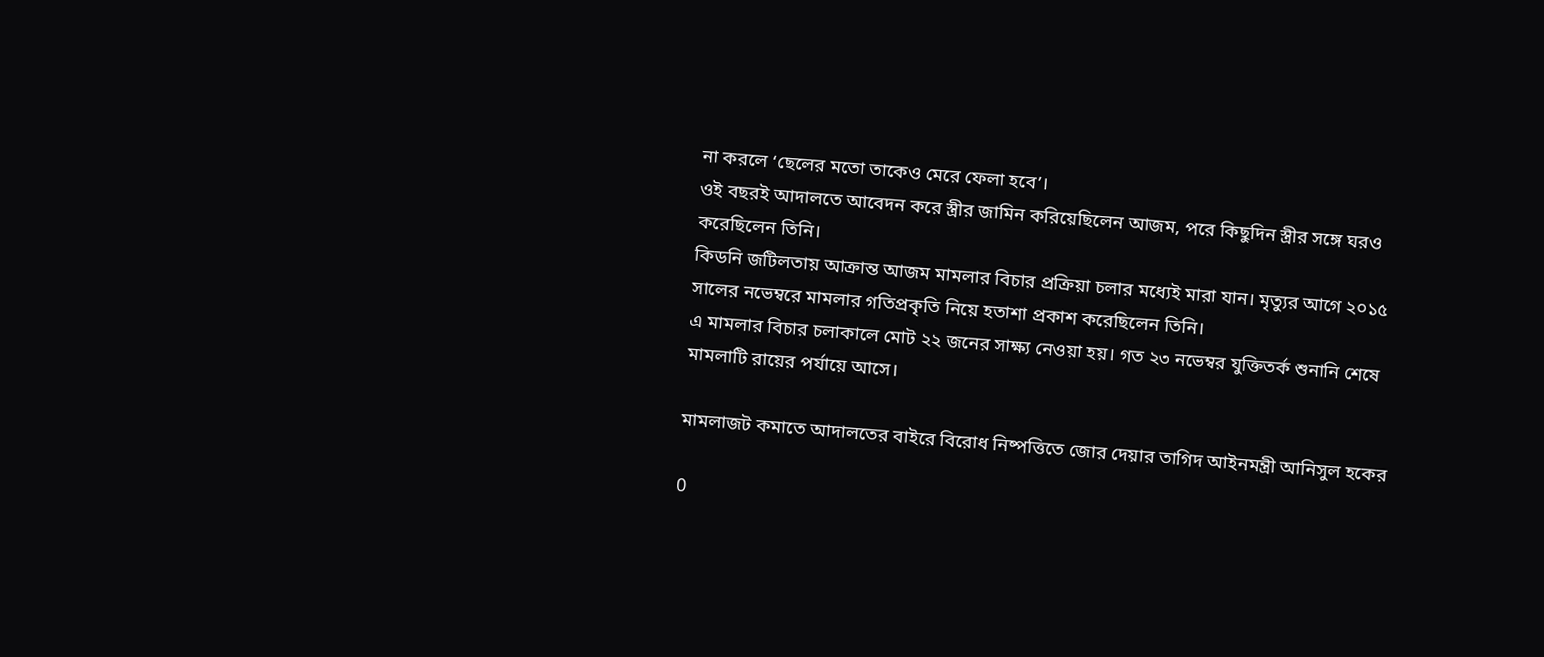না করলে ‘ছেলের মতো তাকেও মেরে ফেলা হবে’।
ওই বছরই আদালতে আবেদন করে স্ত্রীর জামিন করিয়েছিলেন আজম, পরে কিছুদিন স্ত্রীর সঙ্গে ঘরও করেছিলেন তিনি।
কিডনি জটিলতায় আক্রান্ত আজম মামলার বিচার প্রক্রিয়া চলার মধ্যেই মারা যান। মৃত্যুর আগে ২০১৫ সালের নভেম্বরে মামলার গতিপ্রকৃতি নিয়ে হতাশা প্রকাশ করেছিলেন তিনি।
এ মামলার বিচার চলাকালে মোট ২২ জনের সাক্ষ্য নেওয়া হয়। গত ২৩ নভেম্বর যুক্তিতর্ক শুনানি শেষে মামলাটি রায়ের পর্যায়ে আসে।

মামলাজট কমাতে আদালতের বাইরে বিরোধ নিষ্পত্তিতে জোর দেয়ার তাগিদ আইনমন্ত্রী আনিসুল হকের

0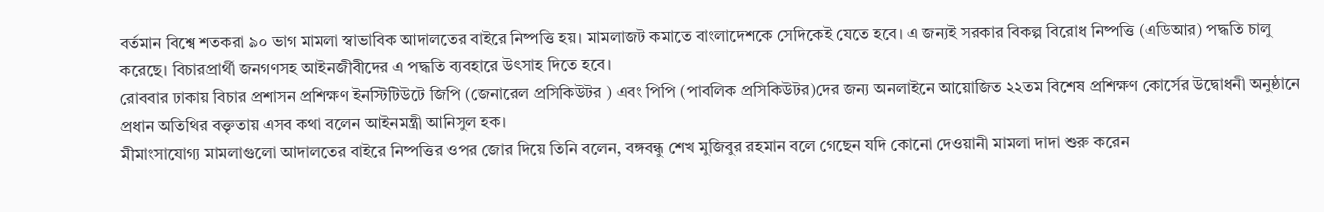বর্তমান বিশ্বে শতকরা ৯০ ভাগ মামলা স্বাভাবিক আদালতের বাইরে নিষ্পত্তি হয়। মামলাজট কমাতে বাংলাদেশকে সেদিকেই যেতে হবে। এ জন্যই সরকার বিকল্প বিরোধ নিষ্পত্তি (এডিআর) পদ্ধতি চালু করেছে। বিচারপ্রার্থী জনগণসহ আইনজীবীদের এ পদ্ধতি ব্যবহারে উৎসাহ দিতে হবে।
রোববার ঢাকায় বিচার প্রশাসন প্রশিক্ষণ ইনস্টিটিউটে জিপি (জেনারেল প্রসিকিউটর ) এবং পিপি (পাবলিক প্রসিকিউটর)দের জন্য অনলাইনে আয়োজিত ২২তম বিশেষ প্রশিক্ষণ কোর্সের উদ্বোধনী অনুষ্ঠানে প্রধান অতিথির বক্তৃতায় এসব কথা বলেন আইনমন্ত্রী আনিসুল হক।
মীমাংসাযোগ্য মামলাগুলো আদালতের বাইরে নিষ্পত্তির ওপর জোর দিয়ে তিনি বলেন, বঙ্গবন্ধু শেখ মুজিবুর রহমান বলে গেছেন যদি কোনো দেওয়ানী মামলা দাদা শুরু করেন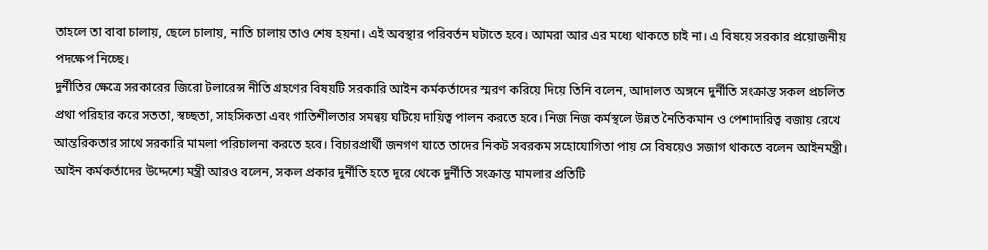তাহলে তা বাবা চালায়, ছেলে চালায়, নাতি চালায় তাও শেষ হয়না। এই অবস্থার পরিবর্তন ঘটাতে হবে। আমরা আর এর মধ্যে থাকতে চাই না। এ বিষয়ে সরকার প্রয়োজনীয় পদক্ষেপ নিচ্ছে।
দুর্নীতির ক্ষেত্রে সরকারের জিরো টলারেন্স নীতি গ্রহণের বিষয়টি সরকারি আইন কর্মকর্তাদের স্মরণ করিয়ে দিয়ে তিনি বলেন, আদালত অঙ্গনে দুর্নীতি সংক্রান্ত সকল প্রচলিত প্রথা পরিহার করে সততা, স্বচ্ছতা, সাহসিকতা এবং গাতিশীলতার সমন্বয় ঘটিয়ে দায়িত্ব পালন করতে হবে। নিজ নিজ কর্মস্থলে উন্নত নৈতিকমান ও পেশাদারিত্ব বজায় রেখে আন্তরিকতার সাথে সরকারি মামলা পরিচালনা করতে হবে। বিচারপ্রার্থী জনগণ যাতে তাদের নিকট সবরকম সহোযোগিতা পায় সে বিষয়েও সজাগ থাকতে বলেন আইনমন্ত্রী।
আইন কর্মকর্তাদের উদ্দেশ্যে মন্ত্রী আরও বলেন, সকল প্রকার দুর্নীতি হতে দূরে থেকে দুর্নীতি সংক্রান্ত মামলার প্রতিটি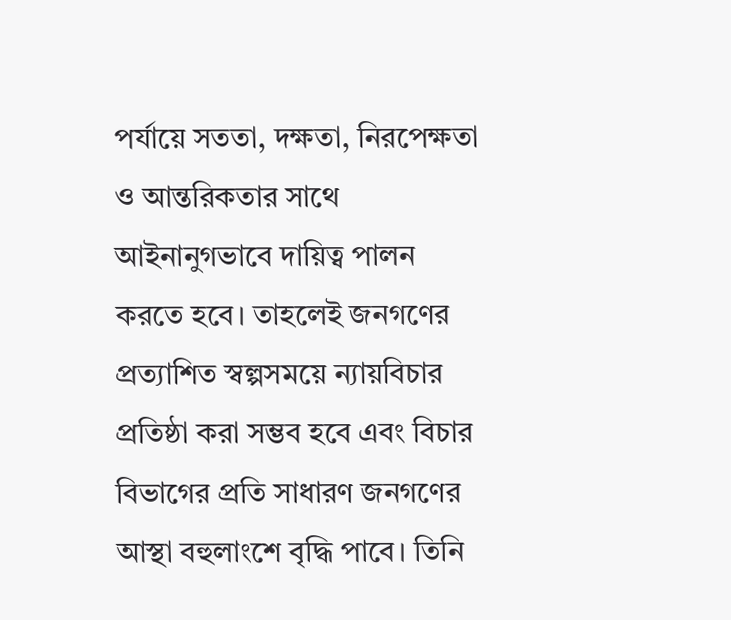পর্যায়ে সততা, দক্ষতা, নিরপেক্ষতা ও আন্তরিকতার সাথে আইনানুগভাবে দায়িত্ব পালন করতে হবে। তাহলেই জনগণের প্রত্যাশিত স্বল্পসময়ে ন্যায়বিচার প্রতিষ্ঠা করা সম্ভব হবে এবং বিচার বিভাগের প্রতি সাধারণ জনগণের আস্থা বহুলাংশে বৃদ্ধি পাবে। তিনি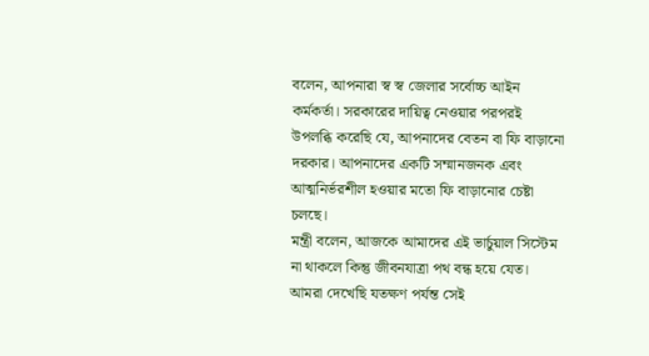বলেন, আপনারা স্ব স্ব জেলার সর্বোচ্চ আইন কর্মকর্তা। সরকারের দায়িত্ব নেওয়ার পরপরই উপলব্ধি করেছি যে, আপনাদের বেতন বা ফি বাড়ানো দরকার। আপনাদের একটি সম্মানজনক এবং আত্মনির্ভরশীল হওয়ার মতো ফি বাড়ানোর চেষ্টা চলছে।
মন্ত্রী বলেন, আজকে আমাদের এই ভার্চুয়াল সিস্টেম না থাকলে কিন্তু জীবনযাত্রা পথ বন্ধ হয়ে যেত। আমরা দেখেছি যতক্ষণ পর্যন্ত সেই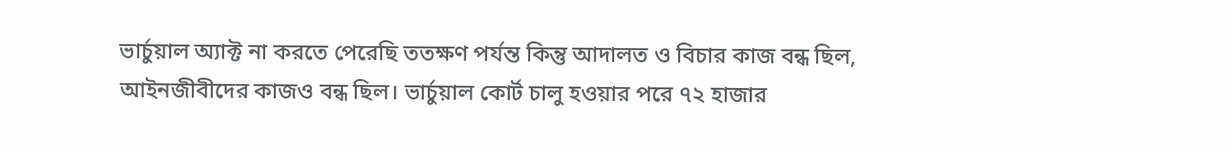ভার্চুয়াল অ্যাক্ট না করতে পেরেছি ততক্ষণ পর্যন্ত কিন্তু আদালত ও বিচার কাজ বন্ধ ছিল, আইনজীবীদের কাজও বন্ধ ছিল। ভার্চুয়াল কোর্ট চালু হওয়ার পরে ৭২ হাজার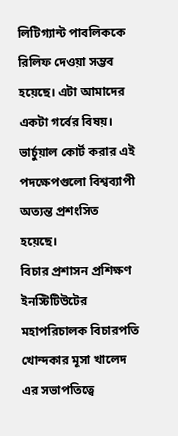লিটিগ্যান্ট পাবলিককে রিলিফ দেওয়া সম্ভব হয়েছে। এটা আমাদের একটা গর্বের বিষয়। ভার্চুয়াল কোর্ট করার এই পদক্ষেপগুলো বিশ্বব্যাপী অত্যন্ত প্রশংসিত হয়েছে।
বিচার প্রশাসন প্রশিক্ষণ ইনস্টিটিউটের মহাপরিচালক বিচারপতি খোন্দকার মূসা খালেদ এর সভাপতিত্বে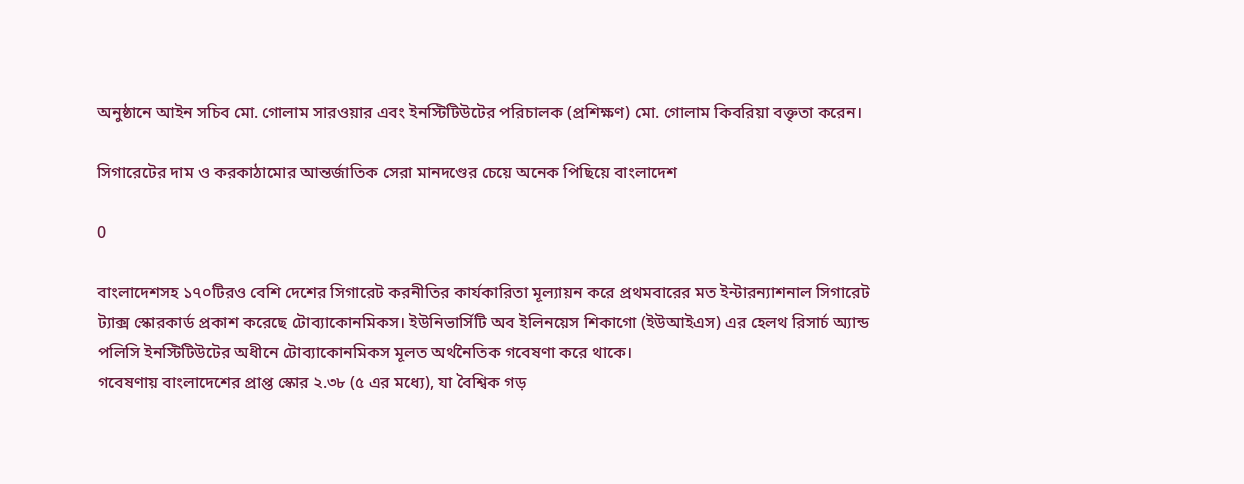অনুষ্ঠানে আইন সচিব মো. গোলাম সারওয়ার এবং ইনস্টিটিউটের পরিচালক (প্রশিক্ষণ) মো. গোলাম কিবরিয়া বক্তৃতা করেন।

সিগারেটের দাম ও করকাঠামোর আন্তর্জাতিক সেরা মানদণ্ডের চেয়ে অনেক পিছিয়ে বাংলাদেশ

0

বাংলাদেশসহ ১৭০টিরও বেশি দেশের সিগারেট করনীতির কার্যকারিতা মূল্যায়ন করে প্রথমবারের মত ইন্টারন্যাশনাল সিগারেট ট্যাক্স স্কোরকার্ড প্রকাশ করেছে টোব্যাকোনমিকস। ইউনিভার্সিটি অব ইলিনয়েস শিকাগো (ইউআইএস) এর হেলথ রিসার্চ অ্যান্ড পলিসি ইনস্টিটিউটের অধীনে টোব্যাকোনমিকস মূলত অর্থনৈতিক গবেষণা করে থাকে।
গবেষণায় বাংলাদেশের প্রাপ্ত স্কোর ২.৩৮ (৫ এর মধ্যে), যা বৈশ্বিক গড়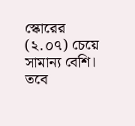স্কোরের (২.০৭) চেয়ে সামান্য বেশি। তবে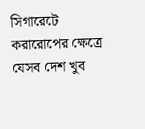সিগারেটে করারোপের ক্ষেত্রে যেসব দেশ খুব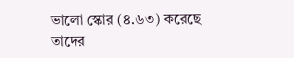ভালো স্কোর (৪.৬৩) করেছে তাদের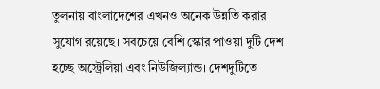তুলনায় বাংলাদেশের এখনও অনেক উন্নতি করার সুযোগ রয়েছে। সবচেয়ে বেশি স্কোর পাওয়া দুটি দেশ হচ্ছে অস্ট্রেলিয়া এবং নিউজিল্যান্ড। দেশদুটিতে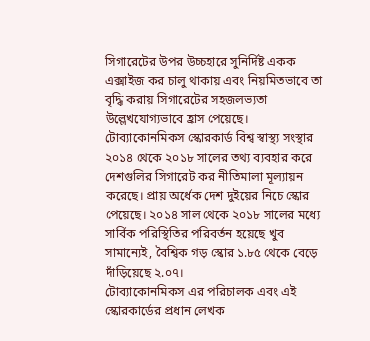সিগারেটের উপর উচ্চহারে সুনির্দিষ্ট একক এক্সাইজ কর চালু থাকায় এবং নিয়মিতভাবে তা বৃদ্ধি করায় সিগারেটের সহজলভ্যতা উল্লেখযোগ্যভাবে হ্রাস পেয়েছে।
টোব্যাকোনমিকস স্কোরকার্ড বিশ্ব স্বাস্থ্য সংস্থার ২০১৪ থেকে ২০১৮ সালের তথ্য ব্যবহার করে দেশগুলির সিগারেট কর নীতিমালা মূল্যায়ন করেছে। প্রায় অর্ধেক দেশ দুইয়ের নিচে স্কোর পেয়েছে। ২০১৪ সাল থেকে ২০১৮ সালের মধ্যে সার্বিক পরিস্থিতির পরিবর্তন হয়েছে খুব সামান্যেই, বৈশ্বিক গড় স্কোর ১.৮৫ থেকে বেড়ে দাঁড়িয়েছে ২.০৭।
টোব্যাকোনমিকস এর পরিচালক এবং এই স্কোরকার্ডের প্রধান লেখক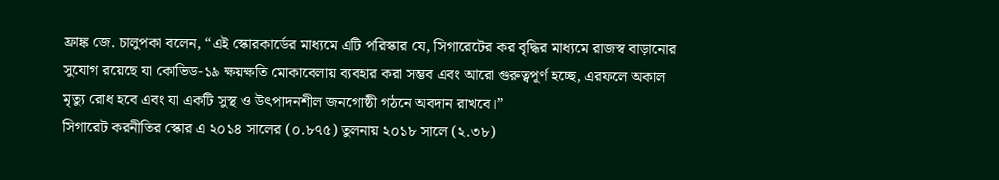ফ্রাঙ্ক জে. চালুপকা বলেন, “এই স্কোরকার্ডের মাধ্যমে এটি পরিস্কার যে, সিগারেটের কর বৃদ্ধির মাধ্যমে রাজস্ব বাড়ানোর সুযোগ রয়েছে যা কোভিড-১৯ ক্ষয়ক্ষতি মোকাবেলায় ব্যবহার করা সম্ভব এবং আরো গুরুত্বপূর্ণ হচ্ছে, এরফলে অকাল মৃত্যু রোধ হবে এবং যা একটি সুস্থ ও উৎপাদনশীল জনগোষ্ঠী গঠনে অবদান রাখবে।”
সিগারেট করনীতির স্কোর এ ২০১৪ সালের (০.৮৭৫) তুলনায় ২০১৮ সালে (২.৩৮)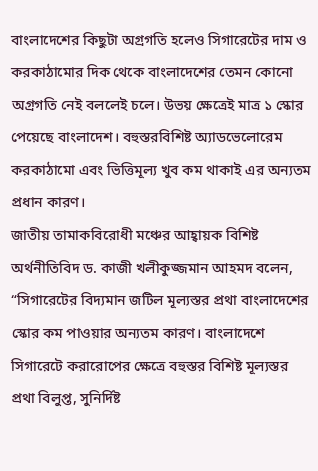বাংলাদেশের কিছুটা অগ্রগতি হলেও সিগারেটের দাম ও করকাঠামোর দিক থেকে বাংলাদেশের তেমন কোনো অগ্রগতি নেই বললেই চলে। উভয় ক্ষেত্রেই মাত্র ১ স্কোর পেয়েছে বাংলাদেশ। বহুস্তরবিশিষ্ট অ্যাডভেলোরেম করকাঠামো এবং ভিত্তিমূল্য খুব কম থাকাই এর অন্যতম প্রধান কারণ।
জাতীয় তামাকবিরোধী মঞ্চের আহ্বায়ক বিশিষ্ট অর্থনীতিবিদ ড. কাজী খলীকুজ্জমান আহমদ বলেন, “সিগারেটের বিদ্যমান জটিল মূল্যস্তর প্রথা বাংলাদেশের স্কোর কম পাওয়ার অন্যতম কারণ। বাংলাদেশে সিগারেটে করারোপের ক্ষেত্রে বহুস্তর বিশিষ্ট মূল্যস্তর প্রথা বিলুপ্ত, সুনির্দিষ্ট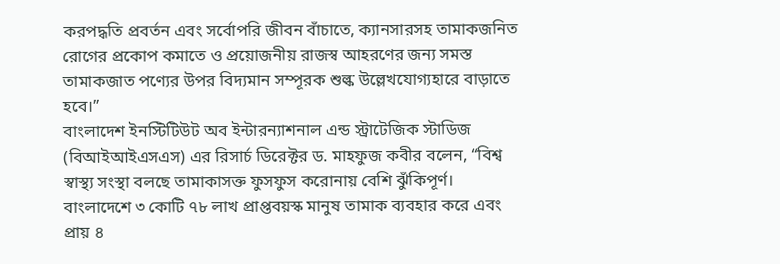করপদ্ধতি প্রবর্তন এবং সর্বোপরি জীবন বাঁচাতে, ক্যানসারসহ তামাকজনিত রোগের প্রকোপ কমাতে ও প্রয়োজনীয় রাজস্ব আহরণের জন্য সমস্ত তামাকজাত পণ্যের উপর বিদ্যমান সম্পূরক শুল্ক উল্লেখযোগ্যহারে বাড়াতে হবে।”
বাংলাদেশ ইনস্টিটিউট অব ইন্টারন্যাশনাল এন্ড স্ট্রাটেজিক স্টাডিজ (বিআইআইএসএস) এর রিসার্চ ডিরেক্টর ড. মাহফুজ কবীর বলেন, “বিশ্ব স্বাস্থ্য সংস্থা বলছে তামাকাসক্ত ফুসফুস করোনায় বেশি ঝুঁকিপূর্ণ। বাংলাদেশে ৩ কোটি ৭৮ লাখ প্রাপ্তবয়স্ক মানুষ তামাক ব্যবহার করে এবং প্রায় ৪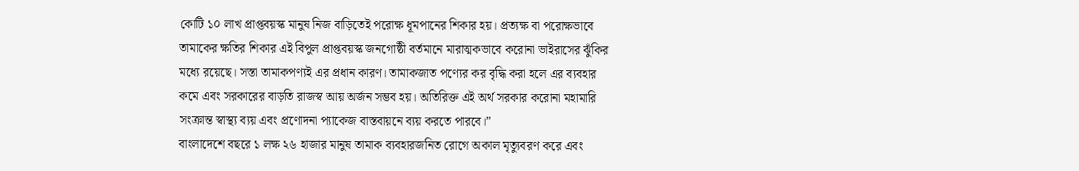কোটি ১০ লাখ প্রাপ্তবয়স্ক মানুষ নিজ বাড়িতেই পরোক্ষ ধূমপানের শিকার হয়। প্রত্যক্ষ বা পরোক্ষভাবে তামাকের ক্ষতির শিকার এই বিপুল প্রাপ্তবয়স্ক জনগোষ্ঠী বর্তমানে মারাত্মকভাবে করোনা ভাইরাসের ঝুঁকির মধ্যে রয়েছে। সস্তা তামাকপণ্যই এর প্রধান কারণ। তামাকজাত পণ্যের কর বৃদ্ধি করা হলে এর ব্যবহার কমে এবং সরকারের বাড়তি রাজস্ব আয় অর্জন সম্ভব হয়। অতিরিক্ত এই অর্থ সরকার করোনা মহামারি সংক্রান্ত স্বাস্থ্য ব্যয় এবং প্রণোদনা প্যাকেজ বাস্তবায়নে ব্যয় করতে পারবে।”
বাংলাদেশে বছরে ১ লক্ষ ২৬ হাজার মানুষ তামাক ব্যবহারজনিত রোগে অকাল মৃত্যুবরণ করে এবং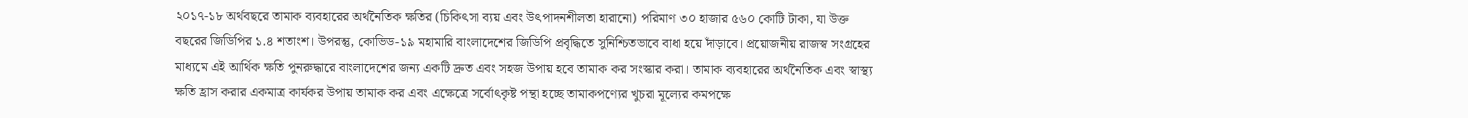২০১৭-১৮ অর্থবছরে তামাক ব্যবহারের অর্থনৈতিক ক্ষতির (চিকিৎসা ব্যয় এবং উৎপাদনশীলতা হারানো) পরিমাণ ৩০ হাজার ৫৬০ কোটি টাকা, যা উক্ত বছরের জিডিপির ১.৪ শতাংশ। উপরন্তু, কোভিড-১৯ মহামারি বাংলাদেশের জিডিপি প্রবৃদ্ধিতে সুনিশ্চিতভাবে বাধা হয়ে দাঁড়াবে। প্রয়োজনীয় রাজস্ব সংগ্রহের মাধ্যমে এই আর্থিক ক্ষতি পুনরুদ্ধারে বাংলাদেশের জন্য একটি দ্রুত এবং সহজ উপায় হবে তামাক কর সংস্কার করা। তামাক ব্যবহারের অর্থনৈতিক এবং স্বাস্থ্য ক্ষতি হ্রাস করার একমাত্র কার্যকর উপায় তামাক কর এবং এক্ষেত্রে সর্বোৎকৃষ্ট পন্থা হচ্ছে তামাকপণ্যের খুচরা মূল্যের কমপক্ষে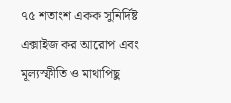৭৫ শতাংশ একক সুনির্দিষ্ট এক্সাইজ কর আরোপ এবং মূল্যস্ফীতি ও মাথাপিছু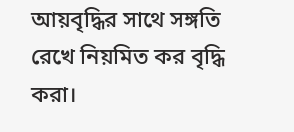আয়বৃদ্ধির সাথে সঙ্গতি রেখে নিয়মিত কর বৃদ্ধি করা।